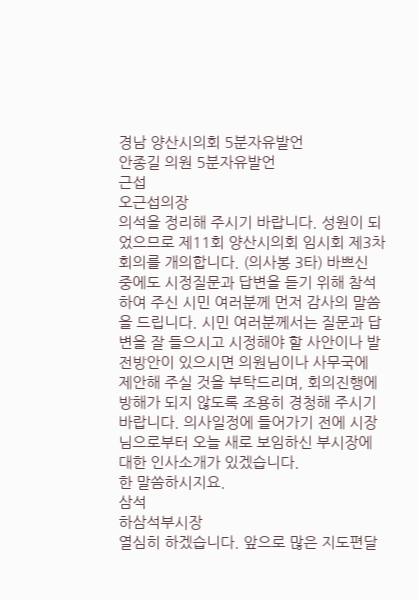경남 양산시의회 5분자유발언
안종길 의원 5분자유발언
근섭
오근섭의장
의석을 정리해 주시기 바랍니다. 성원이 되었으므로 제11회 양산시의회 임시회 제3차 회의를 개의합니다. (의사봉 3타) 바쁘신 중에도 시정질문과 답변을 듣기 위해 참석하여 주신 시민 여러분께 먼저 감사의 말씀을 드립니다. 시민 여러분께서는 질문과 답변을 잘 들으시고 시정해야 할 사안이나 발전방안이 있으시면 의원님이나 사무국에 제안해 주실 것을 부탁드리며, 회의진행에 방해가 되지 않도록 조용히 경청해 주시기 바랍니다. 의사일정에 들어가기 전에 시장님으로부터 오늘 새로 보임하신 부시장에 대한 인사소개가 있겠습니다.
한 말씀하시지요.
삼석
하삼석부시장
열심히 하겠습니다. 앞으로 많은 지도편달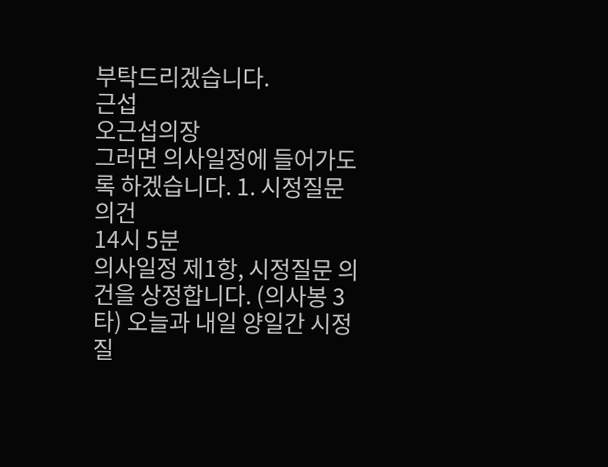부탁드리겠습니다.
근섭
오근섭의장
그러면 의사일정에 들어가도록 하겠습니다. 1. 시정질문의건
14시 5분
의사일정 제1항, 시정질문 의건을 상정합니다. (의사봉 3타) 오늘과 내일 양일간 시정질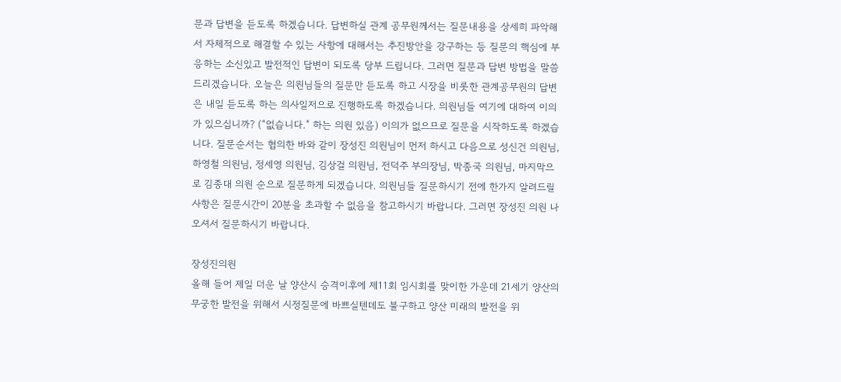문과 답변을 듣도록 하겠습니다. 답변하실 관계 공무원께서는 질문내용을 상세히 파악해서 자체적으로 해결할 수 있는 사항에 대해서는 추진방안을 강구하는 등 질문의 핵심에 부응하는 소신있고 발전적인 답변이 되도록 당부 드립니다. 그러면 질문과 답변 방법을 말씀드리겠습니다. 오늘은 의원님들의 질문만 듣도록 하고 시장을 비롯한 관계공무원의 답변은 내일 듣도록 하는 의사일저으로 진행하도록 하겠습니다. 의원님들 여기에 대하여 이의가 있으십니까? (“없습니다.” 하는 의원 있음) 이의가 없으므로 질문을 시작하도록 하겠습니다. 질문순서는 협의한 바와 같이 장성진 의원님이 먼저 하시고 다음으로 성신건 의원님, 하영철 의원님, 정세영 의원님, 김상걸 의원님, 전덕주 부의장님, 박종국 의원님, 마지막으로 김종대 의원 순으로 질문하게 되겠습니다. 의원님들 질문하시기 전에 한가지 알려드릴 사항은 질문시간이 20분을 초과할 수 없음을 참고하시기 바랍니다. 그러면 장성진 의원 나오셔서 질문하시기 바랍니다.

장성진의원
올해 들어 제일 더운 날 양산시 승격이후에 제11회 임시회를 맞이한 가운데 21세기 양산의 무궁한 발전을 위해서 시정질문에 바쁘실텐데도 불구하고 양산 미래의 발전을 위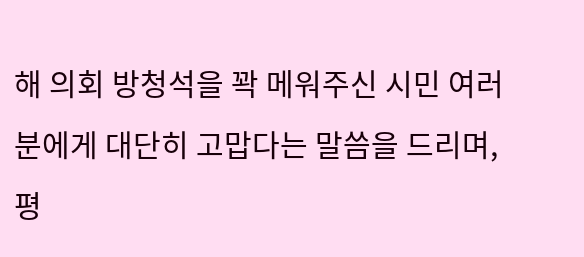해 의회 방청석을 꽉 메워주신 시민 여러분에게 대단히 고맙다는 말씀을 드리며, 평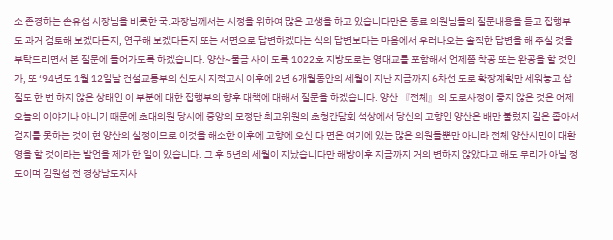소 존경하는 손유섭 시장님을 비롯한 국․과장님께서는 시정을 위하여 많은 고생을 하고 있습니다만은 동료 의원님들의 질문내용을 듣고 집행부도 과거 검토해 보겠다든지, 연구해 보겠다든지 또는 서면으로 답변하겠다는 식의 답변보다는 마음에서 우러나오는 솔직한 답변을 해 주실 것을 부탁드리면서 본 질문에 들어가도록 하겠습니다. 양산~물금 사이 도록 1022호 지방도로는 영대교를 포함해서 언제쯤 착공 또는 완공을 할 것인가, 또 ‘94년도 1월 12일날 건설교통부의 신도시 지적고시 이후에 2년 6개월동안의 세월이 지난 지금까지 6차선 도로 확장계획만 세워놓고 삽질도 한 번 하지 않은 상태인 이 부분에 대한 집행부의 향후 대책에 대해서 질문을 하겠습니다. 양산 『전체』의 도로사정이 좋지 않은 것은 어제 오늘의 이야기나 아니기 때문에 초대의원 당시에 중앙의 모정단 최고위원의 초청간담회 석상에서 당신의 고향인 양산은 배만 불렀지 길은 좁아서 걷지를 못하는 것이 현 양산의 실정이므로 이것을 해소한 이후에 고향에 오신 다 면은 여기에 있는 많은 의원들뿐만 아니라 전체 양산시민이 대환영을 할 것이라는 발언을 제가 한 일이 있습니다. 그 후 5년의 세월이 지났습니다만 해방이후 지금까지 거의 변하지 않았다고 해도 무리가 아닐 정도이며 김원섭 전 경상남도지사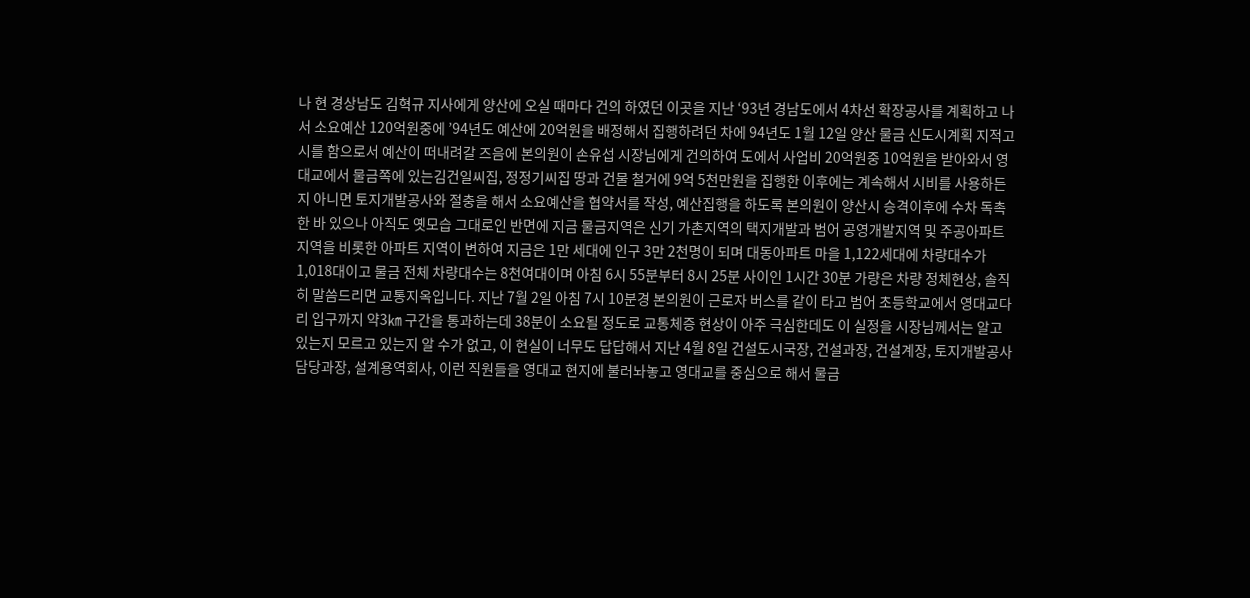나 현 경상남도 김혁규 지사에게 양산에 오실 때마다 건의 하였던 이곳을 지난 ‘93년 경남도에서 4차선 확장공사를 계획하고 나서 소요예산 120억원중에 ’94년도 예산에 20억원을 배정해서 집행하려던 차에 94년도 1월 12일 양산 물금 신도시계획 지적고시를 함으로서 예산이 떠내려갈 즈음에 본의원이 손유섭 시장님에게 건의하여 도에서 사업비 20억원중 10억원을 받아와서 영대교에서 물금쪽에 있는김건일씨집, 정정기씨집 땅과 건물 철거에 9억 5천만원을 집행한 이후에는 계속해서 시비를 사용하든지 아니면 토지개발공사와 절충을 해서 소요예산을 협약서를 작성, 예산집행을 하도록 본의원이 양산시 승격이후에 수차 독촉한 바 있으나 아직도 옛모습 그대로인 반면에 지금 물금지역은 신기 가촌지역의 택지개발과 범어 공영개발지역 및 주공아파트 지역을 비롯한 아파트 지역이 변하여 지금은 1만 세대에 인구 3만 2천명이 되며 대동아파트 마을 1,122세대에 차량대수가 1,018대이고 물금 전체 차량대수는 8천여대이며 아침 6시 55분부터 8시 25분 사이인 1시간 30분 가량은 차량 정체현상, 솔직히 말씀드리면 교통지옥입니다. 지난 7월 2일 아침 7시 10분경 본의원이 근로자 버스를 같이 타고 범어 초등학교에서 영대교다리 입구까지 약3㎞ 구간을 통과하는데 38분이 소요될 정도로 교통체증 현상이 아주 극심한데도 이 실정을 시장님께서는 알고 있는지 모르고 있는지 알 수가 없고, 이 현실이 너무도 답답해서 지난 4월 8일 건설도시국장, 건설과장, 건설계장, 토지개발공사 담당과장, 설계용역회사, 이런 직원들을 영대교 현지에 불러놔놓고 영대교를 중심으로 해서 물금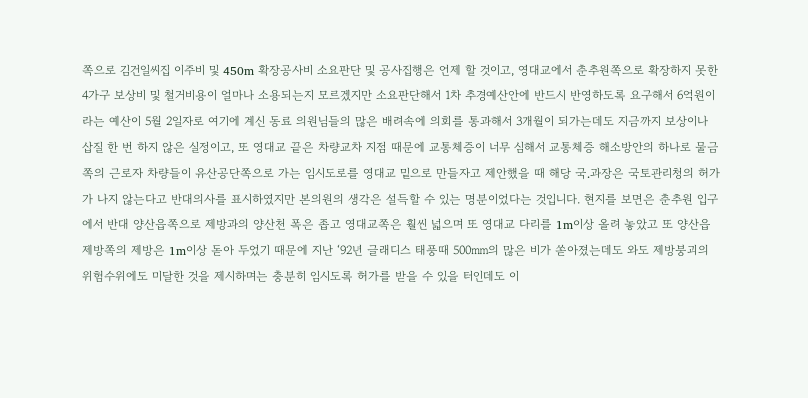쪽으로 김건일씨집 이주비 및 450m 확장공사비 소요판단 및 공사집행은 언제 할 것이고, 영대교에서 춘추원쪽으로 확장하지 못한 4가구 보상비 및 철거비용이 얼마나 소용되는지 모르겠지만 소요판단해서 1차 추경예산안에 반드시 반영하도록 요구해서 6억원이라는 예산이 5월 2일자로 여기에 계신 동료 의원님들의 많은 배려속에 의회를 통과해서 3개월이 되가는데도 지금까지 보상이나 삽질 한 번 하지 않은 실정이고, 또 영대교 끝은 차량교차 지점 때문에 교통체증이 너무 심해서 교통체증 해소방안의 하나로 물금쪽의 근로자 차량들이 유산공단쪽으로 가는 임시도로를 영대교 밑으로 만들자고 제안했을 때 해당 국․과장은 국토관리청의 허가가 나지 않는다고 반대의사를 표시하였지만 본의원의 생각은 설득할 수 있는 명분이었다는 것입니다. 현지를 보면은 춘추원 입구에서 반대 양산읍쪽으로 제방과의 양산천 폭은 좁고 영대교쪽은 훨씬 넓으며 또 영대교 다리를 1m이상 올려 놓았고 또 양산읍 제방쪽의 제방은 1m이상 돋아 두었기 때문에 지난 ‘92년 글래디스 태풍때 500㎜의 많은 비가 쏟아졌는데도 와도 제방붕괴의 위험수위에도 미달한 것을 제시하며는 충분히 임시도록 허가를 받을 수 있을 터인데도 이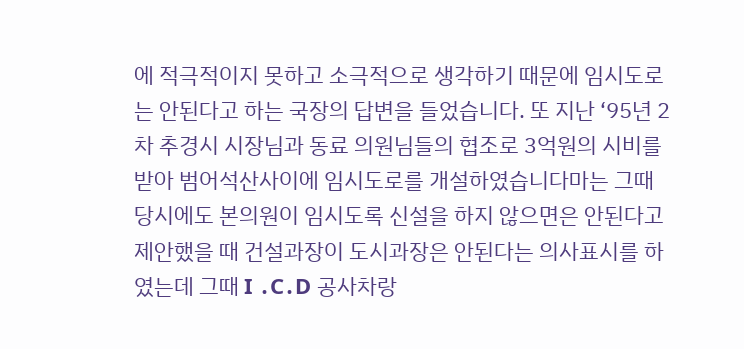에 적극적이지 못하고 소극적으로 생각하기 때문에 임시도로는 안된다고 하는 국장의 답변을 들었습니다. 또 지난 ‘95년 2차 추경시 시장님과 동료 의원님들의 협조로 3억원의 시비를 받아 범어석산사이에 임시도로를 개설하였습니다마는 그때 당시에도 본의원이 임시도록 신설을 하지 않으면은 안된다고 제안했을 때 건설과장이 도시과장은 안된다는 의사표시를 하였는데 그때 I ․C․D 공사차랑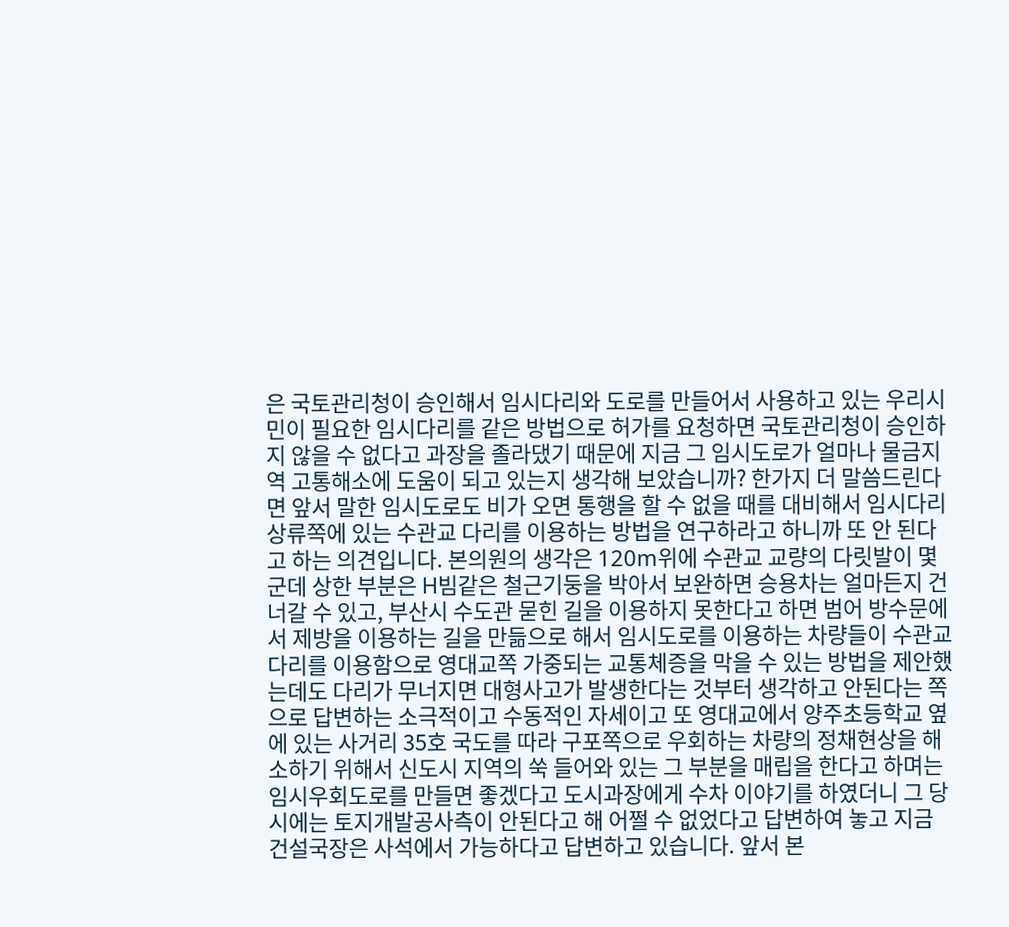은 국토관리청이 승인해서 임시다리와 도로를 만들어서 사용하고 있는 우리시민이 필요한 임시다리를 같은 방법으로 허가를 요청하면 국토관리청이 승인하지 않을 수 없다고 과장을 졸라댔기 때문에 지금 그 임시도로가 얼마나 물금지역 고통해소에 도움이 되고 있는지 생각해 보았습니까? 한가지 더 말씀드린다면 앞서 말한 임시도로도 비가 오면 통행을 할 수 없을 때를 대비해서 임시다리 상류쪽에 있는 수관교 다리를 이용하는 방법을 연구하라고 하니까 또 안 된다고 하는 의견입니다. 본의원의 생각은 120m위에 수관교 교량의 다릿발이 몇군데 상한 부분은 H빔같은 철근기둥을 박아서 보완하면 승용차는 얼마든지 건너갈 수 있고, 부산시 수도관 묻힌 길을 이용하지 못한다고 하면 범어 방수문에서 제방을 이용하는 길을 만듦으로 해서 임시도로를 이용하는 차량들이 수관교 다리를 이용함으로 영대교쪽 가중되는 교통체증을 막을 수 있는 방법을 제안했는데도 다리가 무너지면 대형사고가 발생한다는 것부터 생각하고 안된다는 쪽으로 답변하는 소극적이고 수동적인 자세이고 또 영대교에서 양주초등학교 옆에 있는 사거리 35호 국도를 따라 구포쪽으로 우회하는 차량의 정채현상을 해소하기 위해서 신도시 지역의 쑥 들어와 있는 그 부분을 매립을 한다고 하며는 임시우회도로를 만들면 좋겠다고 도시과장에게 수차 이야기를 하였더니 그 당시에는 토지개발공사측이 안된다고 해 어쩔 수 없었다고 답변하여 놓고 지금 건설국장은 사석에서 가능하다고 답변하고 있습니다. 앞서 본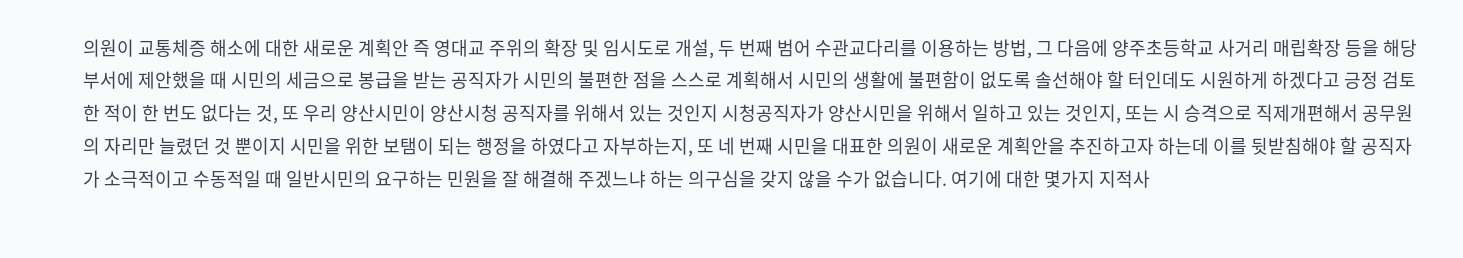의원이 교통체증 해소에 대한 새로운 계획안 즉 영대교 주위의 확장 및 임시도로 개설, 두 번째 범어 수관교다리를 이용하는 방법, 그 다음에 양주초등학교 사거리 매립확장 등을 해당부서에 제안했을 때 시민의 세금으로 봉급을 받는 공직자가 시민의 불편한 점을 스스로 계획해서 시민의 생활에 불편함이 없도록 솔선해야 할 터인데도 시원하게 하겠다고 긍정 검토한 적이 한 번도 없다는 것, 또 우리 양산시민이 양산시청 공직자를 위해서 있는 것인지 시청공직자가 양산시민을 위해서 일하고 있는 것인지, 또는 시 승격으로 직제개편해서 공무원의 자리만 늘렸던 것 뿐이지 시민을 위한 보탬이 되는 행정을 하였다고 자부하는지, 또 네 번째 시민을 대표한 의원이 새로운 계획안을 추진하고자 하는데 이를 뒷받침해야 할 공직자가 소극적이고 수동적일 때 일반시민의 요구하는 민원을 잘 해결해 주겠느냐 하는 의구심을 갖지 않을 수가 없습니다. 여기에 대한 몇가지 지적사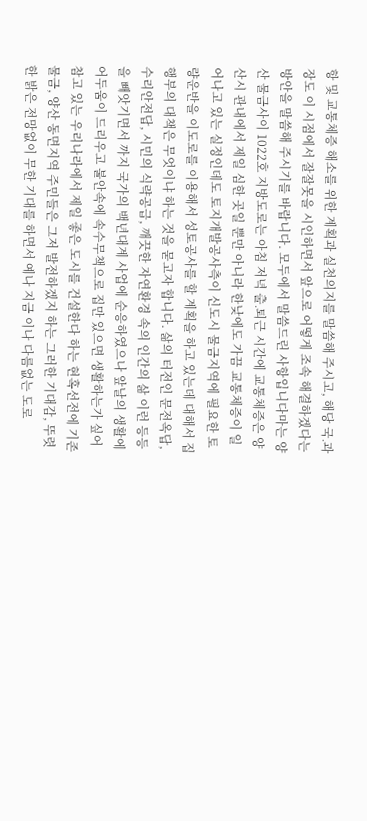항 및 교통체증 해소를 위한 계획과 실천의지를 말씀해 주시고, 해당 국․과장도 이 시점에서 잘잘못을 시인하면서 앞으로 어떻게 조속 해결하겠다는 방안을 말씀해 주시기를 바랍니다. 모두에서 말씀드린 사항입니다마는 양산 물금사이 1022호 지방도로는 아침 저녁 출․퇴근 시간에 교통체증은 양산시 관내에서 제일 심한 곳일 뿐만 아니라 한낮에도 가끔 교통체증이 일어나고 있는 실정인데도 토지개발공사측이 신도시 물금지역에 필요한 토량운반을 이도로를 이용해서 성토공사를 할 계획을 하고 있는데 대해서 집행부의 대책은 무엇이냐 하는 것을 묻고자 합니다. 삶의 터전인 문전옥답, 수리안전답, 시민의 식략공급, 깨끗한 자연환경 속의 인간의 삶 이런 등등을 빼앗기면서 까지 국가의 백년대계 사업에 순응하였으나 앞날의 생활에 어두움이 드리우고 불안속에 속수무책으로 집만 있으면 생활하는가 싶어 참고 있는 우리나라에서 제일 좋은 도시를 건설한다 하는 현혹선전에 기존 물금, 양산 동면지역 주민들은 그저 발전하겠지 하는 그러한 기대감, 뚜렷한 밝은 전망없이 무한 기대를 하면서 예나 지금 이나 다름없는 도로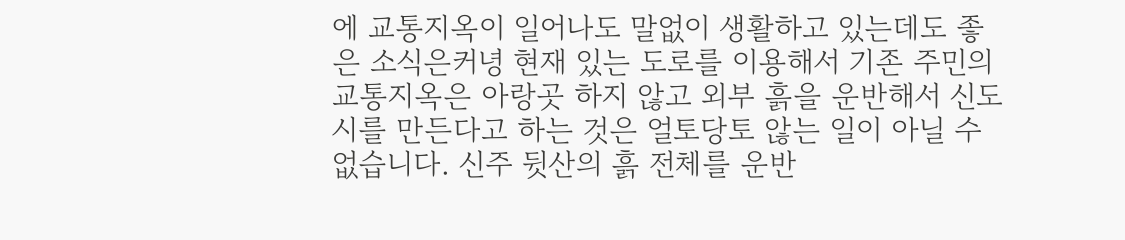에 교통지옥이 일어나도 말없이 생활하고 있는데도 좋은 소식은커녕 현재 있는 도로를 이용해서 기존 주민의 교통지옥은 아랑곳 하지 않고 외부 흙을 운반해서 신도시를 만든다고 하는 것은 얼토당토 않는 일이 아닐 수 없습니다. 신주 뒷산의 흙 전체를 운반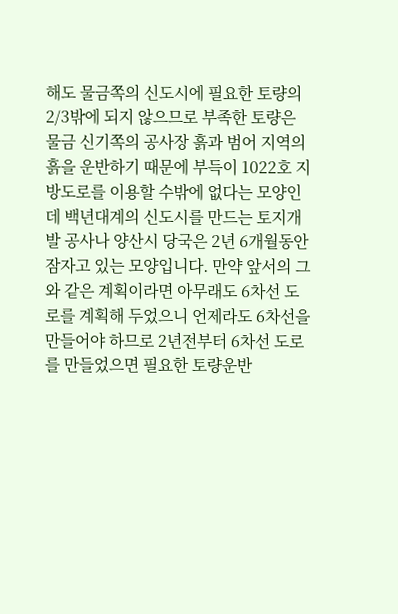해도 물금쪽의 신도시에 필요한 토량의 2/3밖에 되지 않으므로 부족한 토량은 물금 신기쪽의 공사장 흙과 범어 지역의 흙을 운반하기 때문에 부득이 1022호 지방도로를 이용할 수밖에 없다는 모양인데 백년대계의 신도시를 만드는 토지개발 공사나 양산시 당국은 2년 6개월동안 잠자고 있는 모양입니다. 만약 앞서의 그와 같은 계획이라면 아무래도 6차선 도로를 계획해 두었으니 언제라도 6차선을 만들어야 하므로 2년전부터 6차선 도로를 만들었으면 필요한 토량운반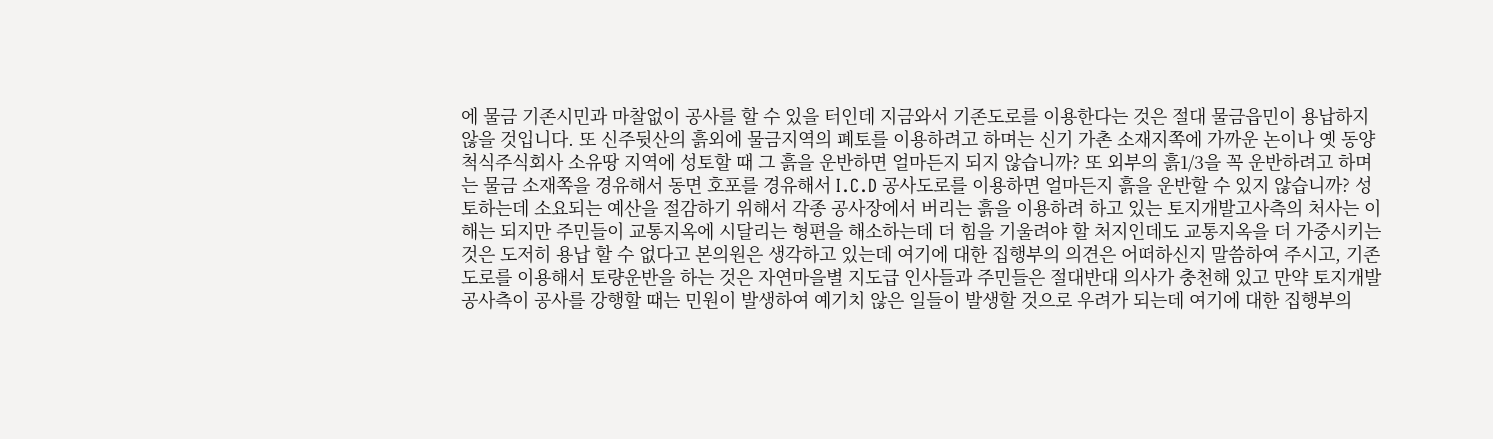에 물금 기존시민과 마찰없이 공사를 할 수 있을 터인데 지금와서 기존도로를 이용한다는 것은 절대 물금읍민이 용납하지 않을 것입니다. 또 신주뒷산의 흙외에 물금지역의 폐토를 이용하려고 하며는 신기 가촌 소재지쪽에 가까운 논이나 옛 동양척식주식회사 소유땅 지역에 성토할 때 그 흙을 운반하면 얼마든지 되지 않습니까? 또 외부의 흙1/3을 꼭 운반하려고 하며는 물금 소재쪽을 경유해서 동면 호포를 경유해서 I․C․D 공사도로를 이용하면 얼마든지 흙을 운반할 수 있지 않습니까? 성토하는데 소요되는 예산을 절감하기 위해서 각종 공사장에서 버리는 흙을 이용하려 하고 있는 토지개발고사측의 처사는 이해는 되지만 주민들이 교통지옥에 시달리는 형편을 해소하는데 더 힘을 기울려야 할 처지인데도 교통지옥을 더 가중시키는 것은 도저히 용납 할 수 없다고 본의원은 생각하고 있는데 여기에 대한 집행부의 의견은 어떠하신지 말씀하여 주시고, 기존도로를 이용해서 토량운반을 하는 것은 자연마을별 지도급 인사들과 주민들은 절대반대 의사가 충천해 있고 만약 토지개발공사측이 공사를 강행할 때는 민원이 발생하여 예기치 않은 일들이 발생할 것으로 우려가 되는데 여기에 대한 집행부의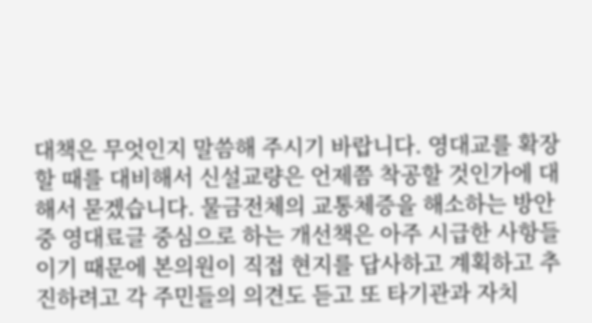대책은 무엇인지 말씀해 주시기 바랍니다. 영대교를 확장할 때를 대비해서 신설교량은 언제쯤 착공할 것인가에 대해서 묻겠습니다. 물금전체의 교통체증을 해소하는 방안중 영대료글 중심으로 하는 개선책은 아주 시급한 사항들이기 때문에 본의원이 직접 현지를 답사하고 계획하고 추진하려고 각 주민들의 의견도 듣고 또 타기관과 자치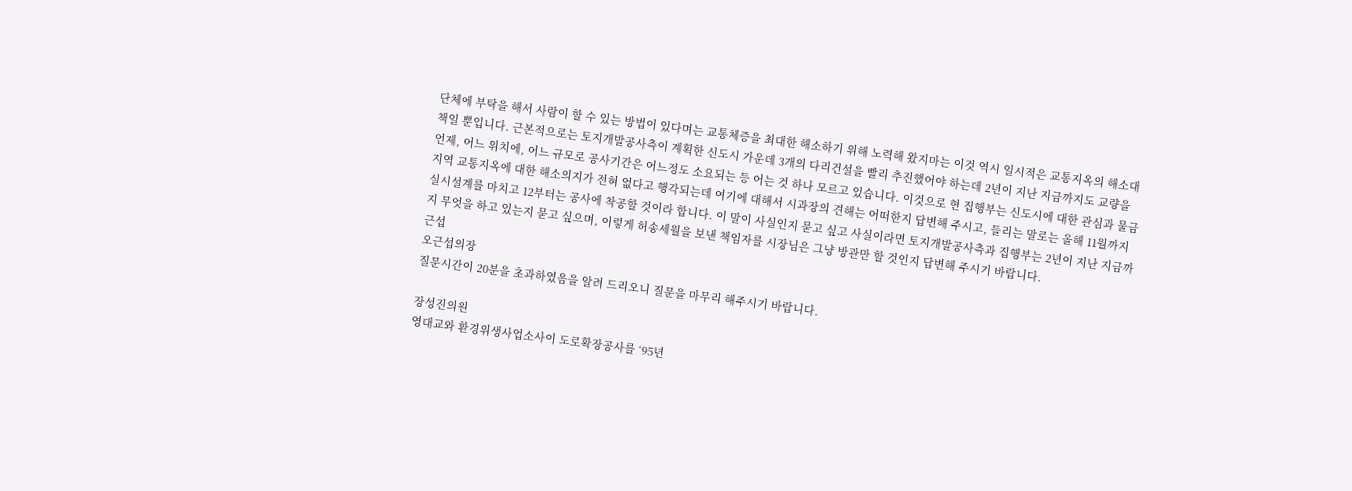단체에 부탁을 해서 사람이 할 수 있는 방법이 있다며는 교통체증을 최대한 해소하기 위해 노력해 왔지마는 이것 역시 일시적은 교통지옥의 해소대책일 뿐입니다. 근본적으로는 토지개발공사측이 계획한 신도시 가운데 3개의 다리건설을 빨리 추진했어야 하는데 2년이 지난 지금까지도 교량을 언제, 어느 위치에, 어느 규모로 공사기간은 어느정도 소요되는 등 어는 것 하나 모르고 있습니다. 이것으로 현 집행부는 신도시에 대한 관심과 물금지역 교통지옥에 대한 해소의지가 전혀 없다고 행각되는데 여기에 대해서 시과장의 견해는 어떠한지 답변해 주시고, 들리는 말로는 올해 11월까지 실시설계를 마치고 12부터는 공사에 착공할 것이라 합니다. 이 말이 사실인지 묻고 싶고 사실이라면 토지개발공사측과 집행부는 2년이 지난 지금까지 무엇을 하고 있는지 묻고 싶으며, 이렇게 허송세월을 보낸 책임자를 시장님은 그냥 방관만 할 것인지 답변해 주시기 바랍니다.
근섭
오근섭의장
질문시간이 20분을 초과하였음을 알려 드리오니 질문을 마무리 해주시기 바랍니다.

장성진의원
영대교와 환경위생사업소사이 도로확장공사를 ‘95년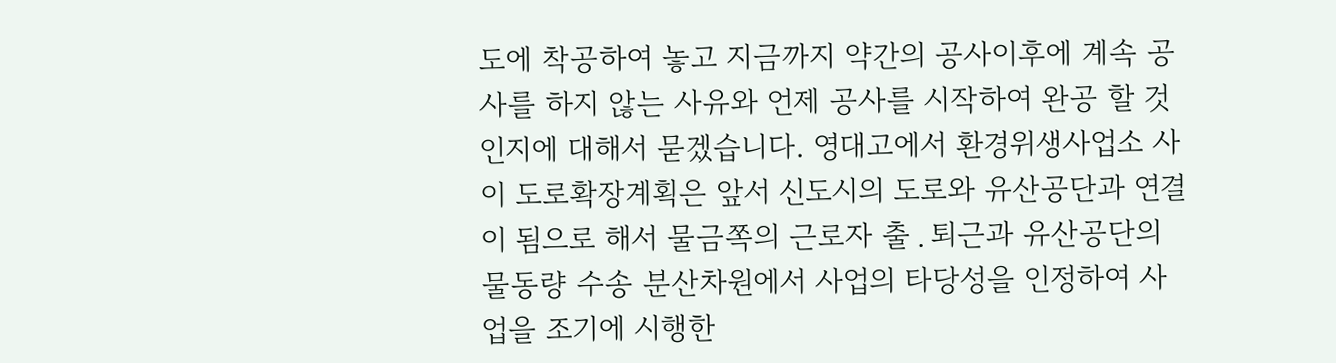도에 착공하여 놓고 지금까지 약간의 공사이후에 계속 공사를 하지 않는 사유와 언제 공사를 시작하여 완공 할 것인지에 대해서 묻겠습니다. 영대고에서 환경위생사업소 사이 도로확장계획은 앞서 신도시의 도로와 유산공단과 연결이 됨으로 해서 물금쪽의 근로자 출․퇴근과 유산공단의 물동량 수송 분산차원에서 사업의 타당성을 인정하여 사업을 조기에 시행한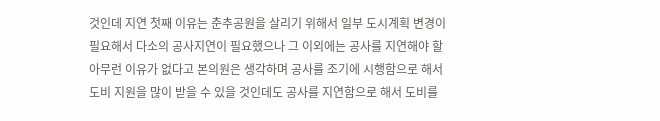것인데 지연 첫째 이유는 춘추공원을 살리기 위해서 일부 도시계획 변경이 필요해서 다소의 공사지연이 필요했으나 그 이외에는 공사를 지연해야 할 아무런 이유가 없다고 본의원은 생각하며 공사를 조기에 시행함으로 해서 도비 지원을 많이 받을 수 있을 것인데도 공사를 지연함으로 해서 도비를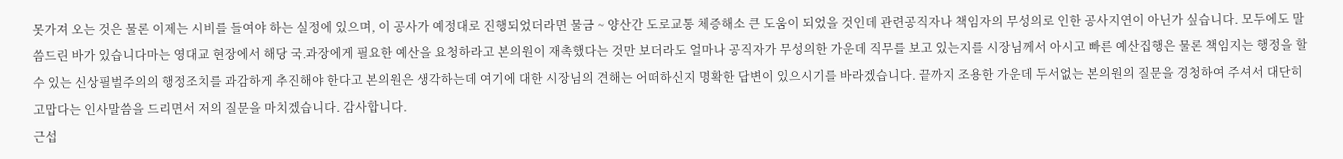못가져 오는 것은 물론 이제는 시비를 들여야 하는 실정에 있으며, 이 공사가 예정대로 진행되었더라면 물금 ~ 양산간 도로교통 체증해소 큰 도움이 되었을 것인데 관련공직자나 책임자의 무성의로 인한 공사지연이 아닌가 싶습니다. 모두에도 말씀드린 바가 있습니다마는 영대교 현장에서 해당 국․과장에게 필요한 예산을 요청하라고 본의원이 재촉했다는 것만 보더라도 얼마나 공직자가 무성의한 가운데 직무를 보고 있는지를 시장님께서 아시고 빠른 예산집행은 물론 책임지는 행정을 할 수 있는 신상필벌주의의 행정조치를 과감하게 추진해야 한다고 본의원은 생각하는데 여기에 대한 시장님의 견해는 어떠하신지 명확한 답변이 있으시기를 바라겠습니다. 끝까지 조용한 가운데 두서없는 본의원의 질문을 경청하여 주셔서 대단히 고맙다는 인사말씀을 드리면서 저의 질문을 마치겠습니다. 감사합니다.
근섭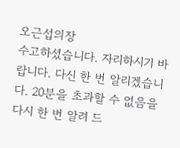오근섭의장
수고하셨습니다. 자리하시기 바랍니다. 다신 한 번 알리겠습니다. 20분을 초과할 수 없음을 다시 한 번 알려 드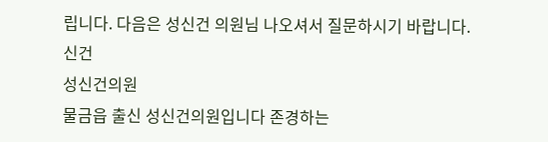립니다. 다음은 성신건 의원님 나오셔서 질문하시기 바랍니다.
신건
성신건의원
물금읍 출신 성신건의원입니다 존경하는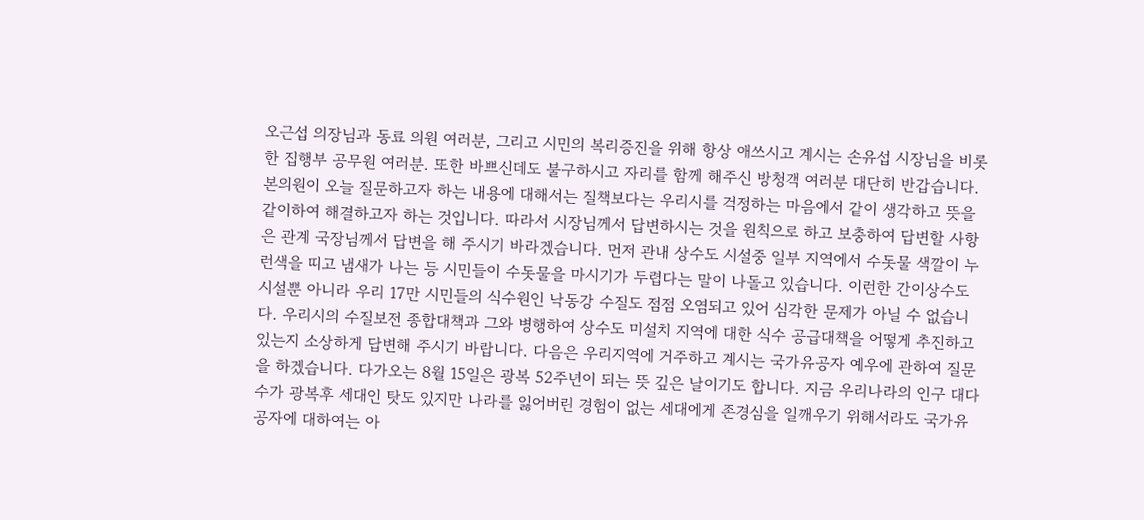오근섭 의장님과 동료 의원 여러분, 그리고 시민의 복리증진을 위해 항상 애쓰시고 계시는 손유섭 시장님을 비롯한 집행부 공무원 여러분. 또한 바쁘신데도 불구하시고 자리를 함께 해주신 방청객 여러분 대단히 반갑습니다. 본의원이 오늘 질문하고자 하는 내용에 대해서는 질책보다는 우리시를 걱정하는 마음에서 같이 생각하고 뜻을 같이하여 해결하고자 하는 것입니다. 따라서 시장님께서 답변하시는 것을 원칙으로 하고 보충하여 답변할 사항은 관계 국장님께서 답변을 해 주시기 바라겠습니다. 먼저 관내 상수도 시설중 일부 지역에서 수돗물 색깔이 누런색을 띠고 냄새가 나는 등 시민들이 수돗물을 마시기가 두렵다는 말이 나돌고 있습니다. 이런한 간이상수도 시설뿐 아니라 우리 17만 시민들의 식수원인 낙동강 수질도 점점 오염되고 있어 심각한 문제가 아닐 수 없습니다. 우리시의 수질보전 종합대책과 그와 병행하여 상수도 미설치 지역에 대한 식수 공급대책을 어떻게 추진하고 있는지 소상하게 답변해 주시기 바랍니다. 다음은 우리지역에 거주하고 계시는 국가유공자 예우에 관하여 질문을 하겠습니다. 다가오는 8월 15일은 광복 52주년이 되는 뜻 깊은 날이기도 합니다. 지금 우리나라의 인구 대다수가 광복후 세대인 탓도 있지만 나라를 잃어버린 경험이 없는 세대에게 존경심을 일깨우기 위해서라도 국가유공자에 대하여는 아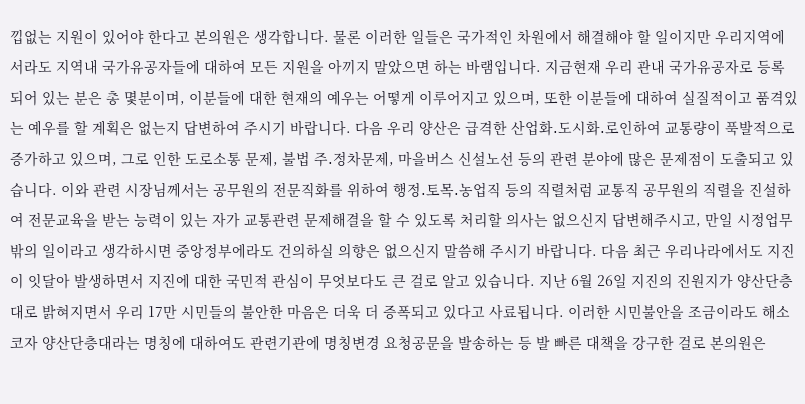낍없는 지원이 있어야 한다고 본의원은 생각합니다. 물론 이러한 일들은 국가적인 차원에서 해결해야 할 일이지만 우리지역에서라도 지역내 국가유공자들에 대하여 모든 지원을 아끼지 말았으면 하는 바램입니다. 지금현재 우리 관내 국가유공자로 등록되어 있는 분은 총 몇분이며, 이분들에 대한 현재의 예우는 어떻게 이루어지고 있으며, 또한 이분들에 대하여 실질적이고 품격있는 예우를 할 계획은 없는지 답변하여 주시기 바랍니다. 다음 우리 양산은 급격한 산업화․도시화․로인하여 교통량이 푹발적으로 증가하고 있으며, 그로 인한 도로소통 문제, 불법 주․정차문제, 마을버스 신설노선 등의 관련 분야에 많은 문제점이 도출되고 있습니다. 이와 관련 시장님께서는 공무원의 전문직화를 위하여 행정․토목․농업직 등의 직렬처럼 교통직 공무원의 직렬을 진설하여 전문교육을 받는 능력이 있는 자가 교통관련 문제해결을 할 수 있도록 처리할 의사는 없으신지 답변해주시고, 만일 시정업무밖의 일이라고 생각하시면 중앙정부에라도 건의하실 의향은 없으신지 말씀해 주시기 바랍니다. 다음 최근 우리나라에서도 지진이 잇달아 발생하면서 지진에 대한 국민적 관심이 무엇보다도 큰 걸로 알고 있습니다. 지난 6월 26일 지진의 진원지가 양산단층대로 밝혀지면서 우리 17만 시민들의 불안한 마음은 더욱 더 증폭되고 있다고 사료됩니다. 이러한 시민불안을 조금이라도 해소코자 양산단층대라는 명칭에 대하여도 관련기관에 명칭변경 요청공문을 발송하는 등 발 빠른 대책을 강구한 걸로 본의원은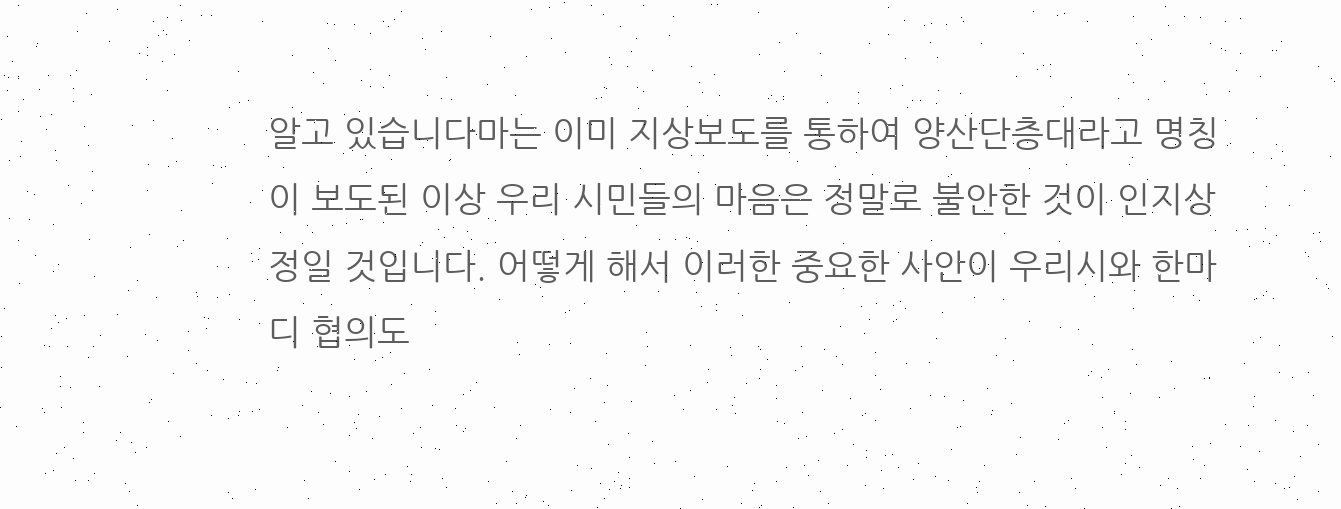알고 있습니다마는 이미 지상보도를 통하여 양산단층대라고 명칭이 보도된 이상 우리 시민들의 마음은 정말로 불안한 것이 인지상정일 것입니다. 어떻게 해서 이러한 중요한 사안이 우리시와 한마디 협의도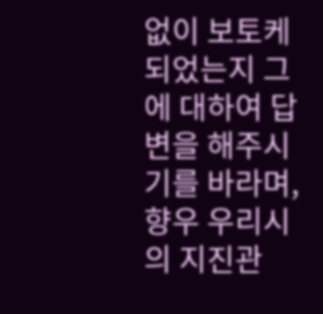없이 보토케 되었는지 그에 대하여 답변을 해주시기를 바라며, 향우 우리시의 지진관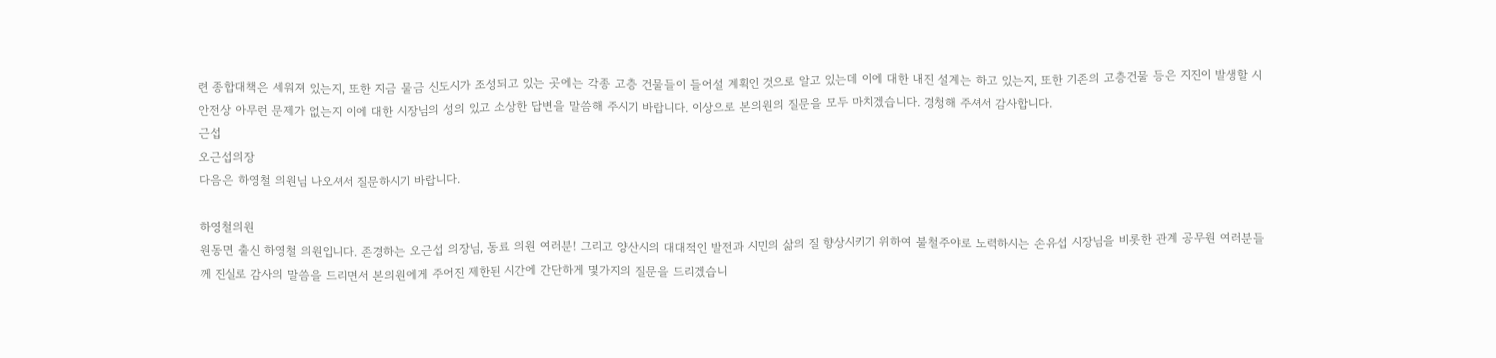련 종합대책은 세워져 있는지, 또한 지금 물금 신도시가 조성되고 있는 곳에는 각종 고층 건물들이 들어설 계획인 것으로 알고 있는데 이에 대한 내진 설계는 하고 있는지, 또한 기존의 고층건물 등은 지진이 발생할 시 안전상 아무런 문제가 없는지 이에 대한 시장님의 성의 있고 소상한 답변을 말씀해 주시기 바랍니다. 이상으로 본의원의 질문을 모두 마치겠습니다. 경청해 주셔서 감사합니다.
근섭
오근섭의장
다음은 하영철 의원님 나오셔서 질문하시기 바랍니다.

하영철의원
원동면 출신 하영철 의원입니다. 존경하는 오근섭 의장님, 동료 의원 여러분! 그리고 양산시의 대대적인 발전과 시민의 삶의 질 향상시키기 위하여 불철주야로 노력하시는 손유섭 시장님을 비롯한 관계 공무원 여러분들께 진실로 감사의 말씀을 드리면서 본의원에게 주어진 제한된 시간에 간단하게 몇가지의 질문을 드리겠습니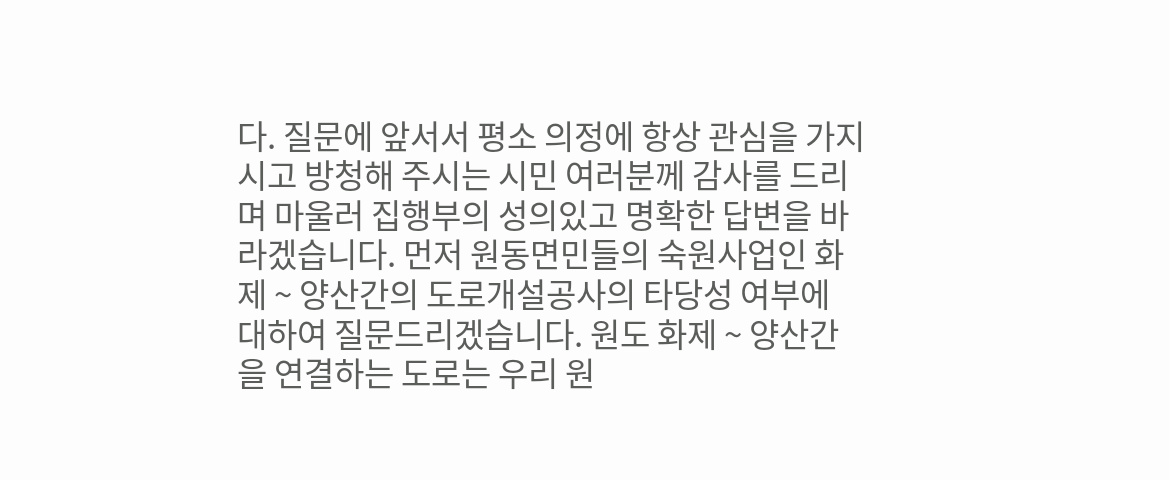다. 질문에 앞서서 평소 의정에 항상 관심을 가지시고 방청해 주시는 시민 여러분께 감사를 드리며 마울러 집행부의 성의있고 명확한 답변을 바라겠습니다. 먼저 원동면민들의 숙원사업인 화제 ~ 양산간의 도로개설공사의 타당성 여부에 대하여 질문드리겠습니다. 원도 화제 ~ 양산간을 연결하는 도로는 우리 원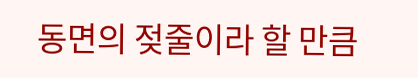동면의 젖줄이라 할 만큼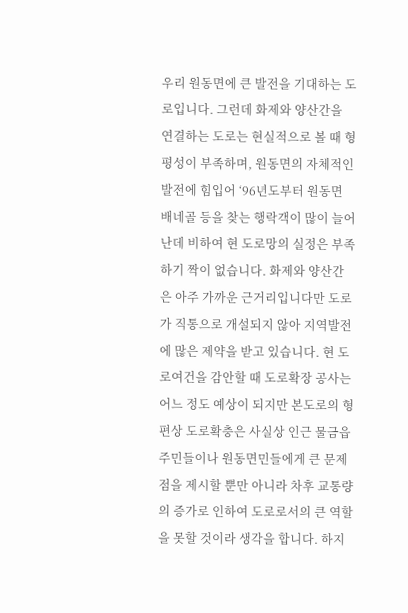우리 원동면에 큰 발전을 기대하는 도로입니다. 그런데 화제와 양산간을 연결하는 도로는 현실적으로 볼 때 형평성이 부족하며, 원동면의 자체적인 발전에 힘입어 ‘96년도부터 원동면 배네골 등을 찾는 행락객이 많이 늘어난데 비하여 현 도로망의 실정은 부족하기 짝이 없습니다. 화제와 양산간은 아주 가까운 근거리입니다만 도로가 직통으로 개설되지 않아 지역발전에 많은 제약을 받고 있습니다. 현 도로여건을 감안할 때 도로확장 공사는 어느 정도 예상이 되지만 본도로의 형편상 도로확충은 사실상 인근 물금읍 주민들이나 원동면민들에게 큰 문제점을 제시할 뿐만 아니라 차후 교통량의 증가로 인하여 도로로서의 큰 역할을 못할 것이라 생각을 합니다. 하지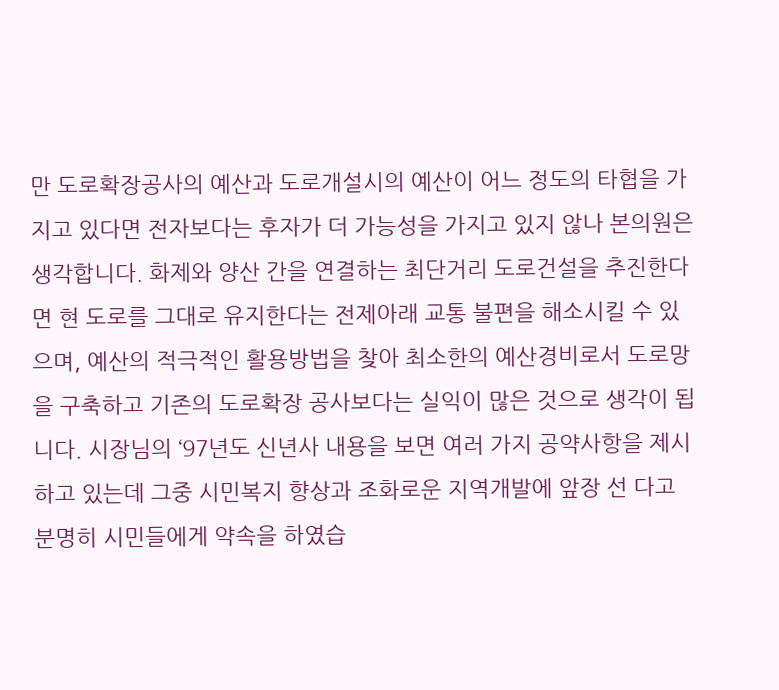만 도로확장공사의 예산과 도로개설시의 예산이 어느 정도의 타협을 가지고 있다면 전자보다는 후자가 더 가능성을 가지고 있지 않나 본의원은 생각합니다. 화제와 양산 간을 연결하는 최단거리 도로건설을 추진한다면 현 도로를 그대로 유지한다는 전제아래 교통 불편을 해소시킬 수 있으며, 예산의 적극적인 활용방법을 찾아 최소한의 예산경비로서 도로망을 구축하고 기존의 도로확장 공사보다는 실익이 많은 것으로 생각이 됩니다. 시장님의 ‘97년도 신년사 내용을 보면 여러 가지 공약사항을 제시하고 있는데 그중 시민복지 향상과 조화로운 지역개발에 앞장 선 다고 분명히 시민들에게 약속을 하였습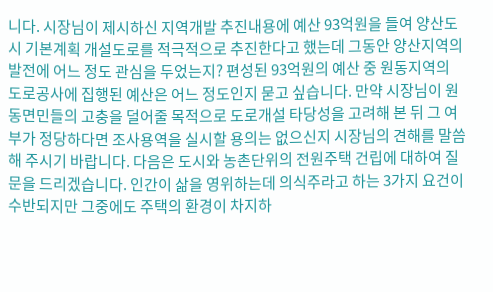니다. 시장님이 제시하신 지역개발 추진내용에 예산 93억원을 들여 양산도시 기본계획 개설도로를 적극적으로 추진한다고 했는데 그동안 양산지역의 발전에 어느 정도 관심을 두었는지? 편성된 93억원의 예산 중 원동지역의 도로공사에 집행된 예산은 어느 정도인지 묻고 싶습니다. 만약 시장님이 원동면민들의 고충을 덜어줄 목적으로 도로개설 타당성을 고려해 본 뒤 그 여부가 정당하다면 조사용역을 실시할 용의는 없으신지 시장님의 견해를 말씀해 주시기 바랍니다. 다음은 도시와 농촌단위의 전원주택 건립에 대하여 질문을 드리겠습니다. 인간이 삶을 영위하는데 의식주라고 하는 3가지 요건이 수반되지만 그중에도 주택의 환경이 차지하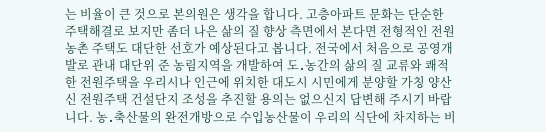는 비율이 큰 것으로 본의원은 생각을 합니다. 고층아파트 문화는 단순한 주택해결로 보지만 좀더 나은 삶의 질 향상 측면에서 본다면 전형적인 전원농촌 주택도 대단한 선호가 예상된다고 봅니다. 전국에서 처음으로 공영개발로 관내 대단위 준 농림지역을 개발하여 도․농간의 삶의 질 교류와 쾌적한 전원주택을 우리시나 인근에 위치한 대도시 시민에게 분양할 가칭 양산 신 전원주택 건설단지 조성을 추진할 용의는 없으신지 답변해 주시기 바랍니다. 농․축산물의 완전개방으로 수입농산물이 우리의 식단에 차지하는 비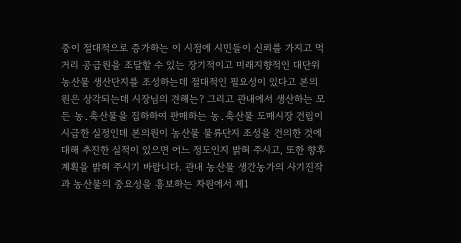중이 절대적으로 증가하는 이 시점에 시민들이 신뢰를 가지고 먹거리 공급원을 조달할 수 있는 장기적이고 미래지향적인 대단위 농산물 생산단지를 조성하는데 절대적인 필요성이 있다고 본의원은 상각되는데 시장님의 견해는? 그리고 관내에서 생산하는 모든 농․축산물을 집하하여 판매하는 농․축산물 도매시장 건립이 시급한 실정인데 본의원이 농산물 물류단지 조성을 건의한 것에 대해 추진한 실적이 있으면 어느 정도인지 밝혀 주시고, 또한 향후 계획을 밝혀 주시기 바랍니다. 관내 농산물 생간농가의 사기진작과 농산물의 중요성을 홍보하는 차원에서 제1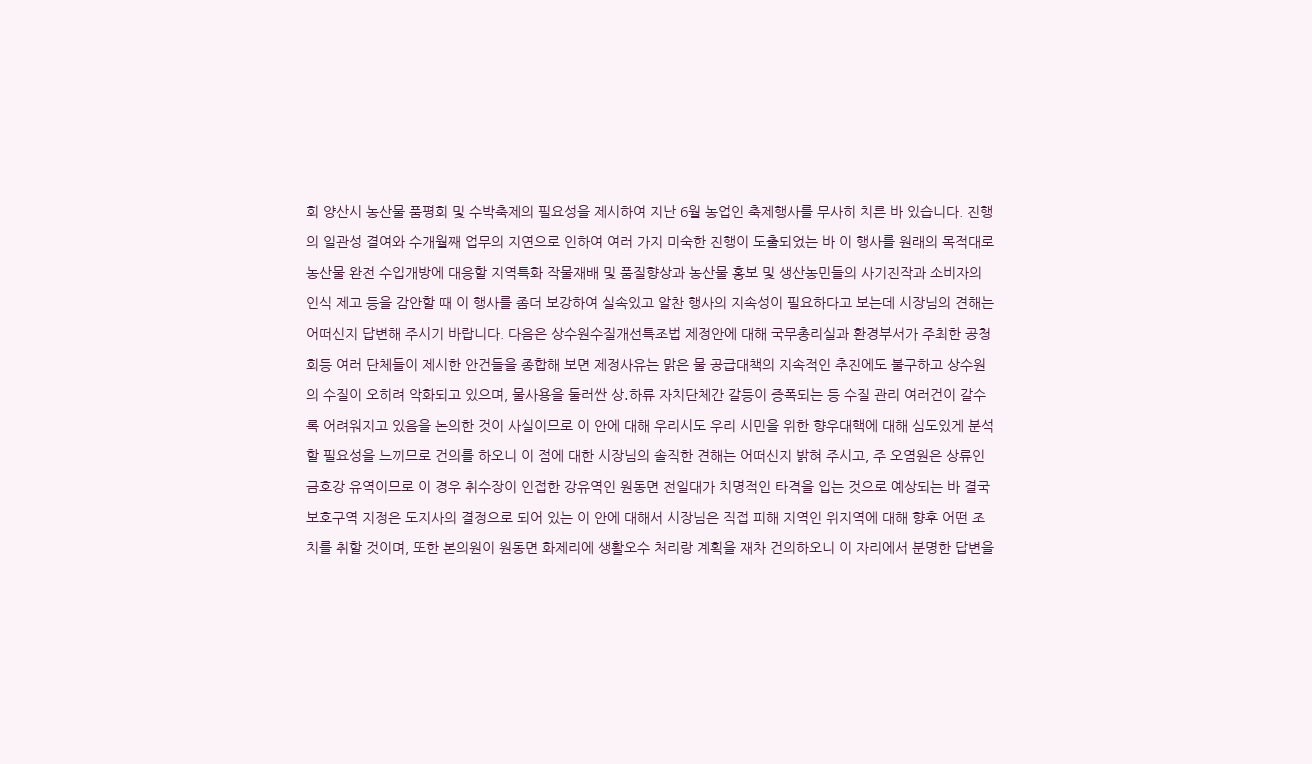회 양산시 농산물 품평회 및 수박축제의 필요성을 제시하여 지난 6월 농업인 축제행사를 무사히 치른 바 있습니다. 진행의 일관성 결여와 수개월째 업무의 지연으로 인하여 여러 가지 미숙한 진행이 도출되었는 바 이 행사를 원래의 목적대로 농산물 완전 수입개방에 대응할 지역특화 작물재배 및 품질향상과 농산물 홍보 및 생산농민들의 사기진작과 소비자의 인식 제고 등을 감안할 때 이 행사를 좀더 보강하여 실속있고 알찬 행사의 지속성이 필요하다고 보는데 시장님의 견해는 어떠신지 답변해 주시기 바랍니다. 다음은 상수원수질개선특조법 제정안에 대해 국무총리실과 환경부서가 주최한 공청회등 여러 단체들이 제시한 안건들을 종합해 보면 제정사유는 맑은 물 공급대책의 지속적인 추진에도 불구하고 상수원의 수질이 오히려 악화되고 있으며, 물사용을 둘러싼 상․하류 자치단체간 갈등이 증폭되는 등 수질 관리 여러건이 갈수록 어려워지고 있음을 논의한 것이 사실이므로 이 안에 대해 우리시도 우리 시민을 위한 향우대핵에 대해 심도있게 분석할 필요성을 느끼므로 건의를 하오니 이 점에 대한 시장님의 솔직한 견해는 어떠신지 밝혀 주시고, 주 오염원은 상류인 금호강 유역이므로 이 경우 취수장이 인접한 강유역인 원동면 전일대가 치명적인 타격을 입는 것으로 예상되는 바 결국 보호구역 지정은 도지사의 결정으로 되어 있는 이 안에 대해서 시장님은 직접 피해 지역인 위지역에 대해 향후 어떤 조치를 취할 것이며, 또한 본의원이 원동면 화제리에 생활오수 처리랑 계획을 재차 건의하오니 이 자리에서 분명한 답변을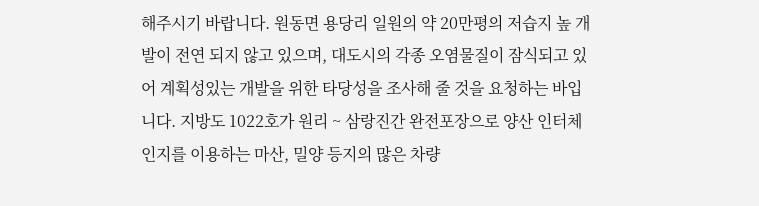해주시기 바랍니다. 원동면 용당리 일원의 약 20만평의 저습지 높 개발이 전연 되지 않고 있으며, 대도시의 각종 오염물질이 잠식되고 있어 계획성있는 개발을 위한 타당성을 조사해 줄 것을 요청하는 바입니다. 지방도 1022호가 원리 ~ 삼랑진간 완전포장으로 양산 인터체인지를 이용하는 마산, 밀양 등지의 많은 차량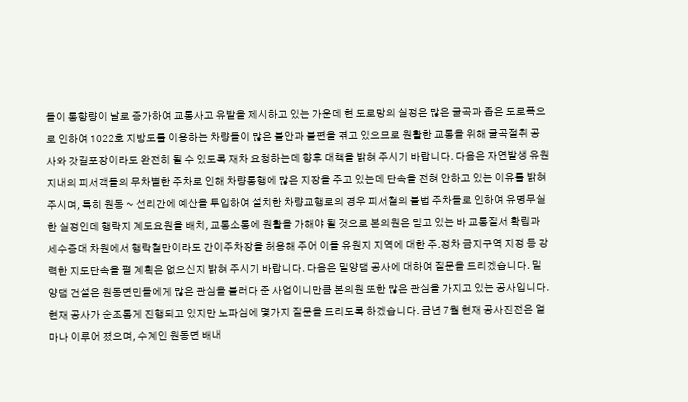들이 통향량이 날로 증가하여 교통사고 유발을 제시하고 있는 가운데 현 도로망의 실정은 많은 굴곡과 좁은 도로폭으로 인하여 1022호 지방도를 이용하는 차량들이 많은 불안과 불편을 겪고 있으므로 원활한 교통을 위해 굴곡절취 공사와 갓길포장이라도 완전히 될 수 있도록 재차 요청하는데 향후 대책을 밝혀 주시기 바랍니다. 다음은 자연발생 유원지내의 피서객들의 무차별한 주차로 인해 차량통행에 많은 지장을 주고 있는데 단속을 전혀 안하고 있는 이유를 밝혀 주시며, 특히 원동 ~ 선리간에 예산을 투입하여 설치한 차량교행로의 경우 피서철의 불법 주차들로 인하여 유명무실한 실정인데 행락지 계도요원을 배치, 교통소통에 원활을 가해야 될 것으로 본의원은 믿고 있는 바 교통질서 확립과 세수증대 차원에서 행락철만이라도 간이주차장을 허용해 주어 이들 유원지 지역에 대한 주․정차 금지구역 지정 등 강력한 지도단속을 펼 계획은 없으신지 밝혀 주시기 바랍니다. 다음은 밀양댐 공사에 대하여 질문을 드리겠습니다. 밀양댐 건설은 원동면민들에게 많은 관심을 불러다 준 사업이니만큼 본의원 또한 많은 관심을 가지고 있는 공사입니다. 현재 공사가 순조롭게 진행되고 있지만 노파심에 몇가지 질문을 드리도록 하겠습니다. 금년 7월 현재 공사진전은 얼마나 이루어 졌으며, 수계인 원동면 배내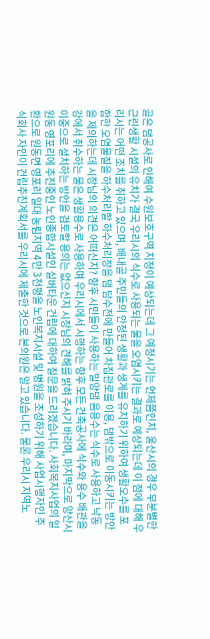골은 댐공사로 인해여 수원보호구역 지정이 예상되는데 그 예정시기는 언제쯤인지, 울산시의 경우 무분별한 근린생활 시설의 유치가 결국 우리시의 식수로 사용되는 물을 오염시키는 결과로 예상되는데 이 점에 대해 우리시는 어떤 조치를 취하고 있으며, 배내골 주민들의 안정된 생활과 생계를 유지하기 위하여 생활오수를 포함한 오염물질을 하수처리할 하수처리장을 댐 담수전에 만들어 차집관로를 이용, 댐밖으로 이동시키는 방안을 제의하는데 시장님의 의견은 어떠신지? 향후 시민들이 사용하는 밀양댐 음용수는 식수로 사용하고 낙동강에서 취수하는 물은 생활용수로 사용하며 우리시에서 시행하는 향후 모든 건축공사에 식수와 용수 배관을 이중으로 설치하는 방안을 검토할 용의는 없으신지 시장님의 견해를 밝혀 주시기 바라며, 마지막으로 양산시 원동 영포리에 추진중인 노인종합시설인 실버타운 건립에 대하여 질문을 드리겠습니다. 사회복지사업의 일환으로 원동면 영포리 일대 농림지역 4만 3천평을 노인복지시설 및 병원을 조성하기 위해 사업시행자인 주식회사 자인이 건립추진계획서를 우리시에 제출한 것으로 본의원은 알고 있습니다. 물론 우리시 지역노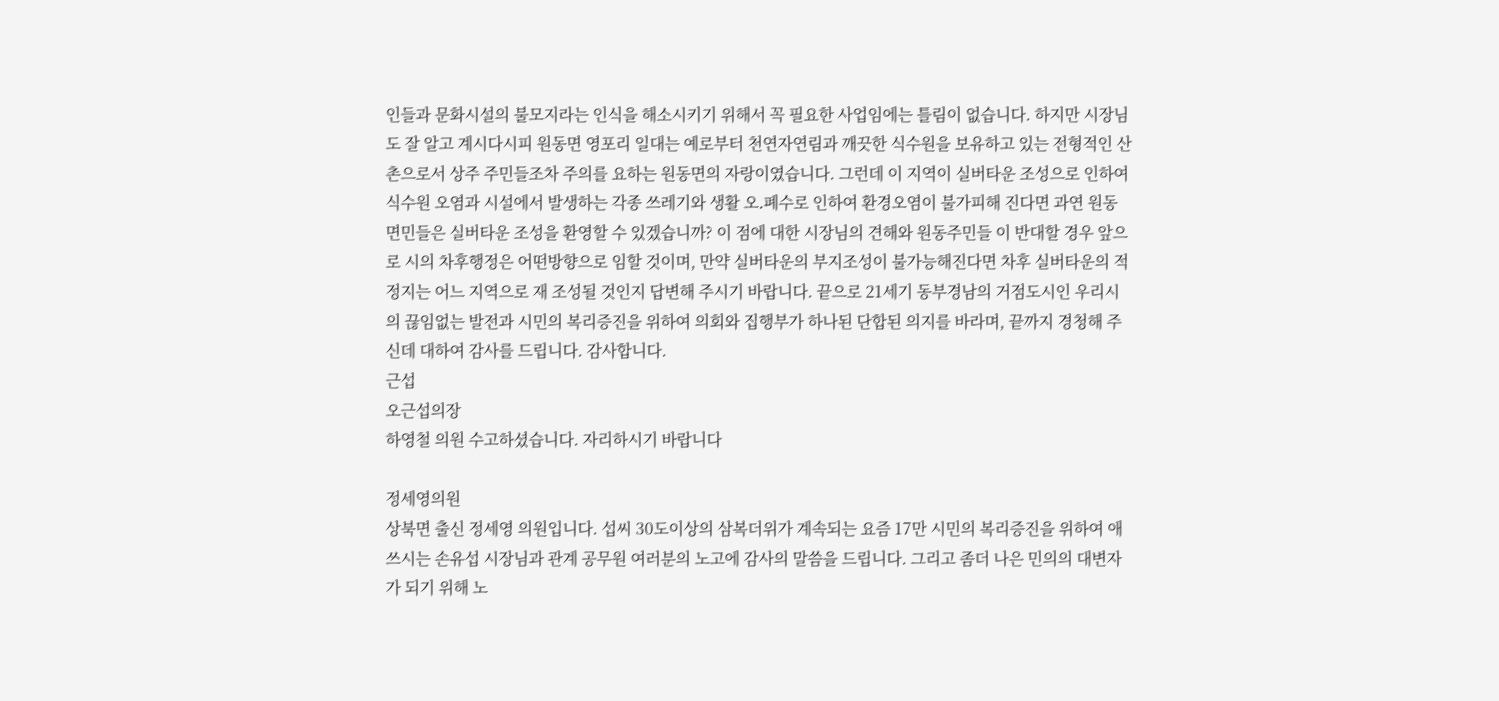인들과 문화시설의 불모지라는 인식을 해소시키기 위해서 꼭 필요한 사업임에는 틀림이 없습니다. 하지만 시장님도 잘 알고 계시다시피 원동면 영포리 일대는 예로부터 천연자연림과 깨끗한 식수원을 보유하고 있는 전형적인 산촌으로서 상주 주민들조차 주의를 요하는 원동면의 자랑이였습니다. 그런데 이 지역이 실버타운 조성으로 인하여 식수원 오염과 시설에서 발생하는 각종 쓰레기와 생활 오․폐수로 인하여 환경오염이 불가피해 진다면 과연 원동면민들은 실버타운 조성을 환영할 수 있겠습니까? 이 점에 대한 시장님의 견해와 원동주민들 이 반대할 경우 앞으로 시의 차후행정은 어떤방향으로 임할 것이며, 만약 실버타운의 부지조성이 불가능해진다면 차후 실버타운의 적정지는 어느 지역으로 재 조성될 것인지 답변해 주시기 바랍니다. 끝으로 21세기 동부경남의 거점도시인 우리시의 끊임없는 발전과 시민의 복리증진을 위하여 의회와 집행부가 하나된 단합된 의지를 바라며, 끝까지 경청해 주신데 대하여 감사를 드립니다. 감사합니다.
근섭
오근섭의장
하영철 의원 수고하셨습니다. 자리하시기 바랍니다

정세영의원
상북면 출신 정세영 의원입니다. 섭씨 30도이상의 삼복더위가 계속되는 요즘 17만 시민의 복리증진을 위하여 애쓰시는 손유섭 시장님과 관계 공무원 여러분의 노고에 감사의 말씀을 드립니다. 그리고 좀더 나은 민의의 대변자가 되기 위해 노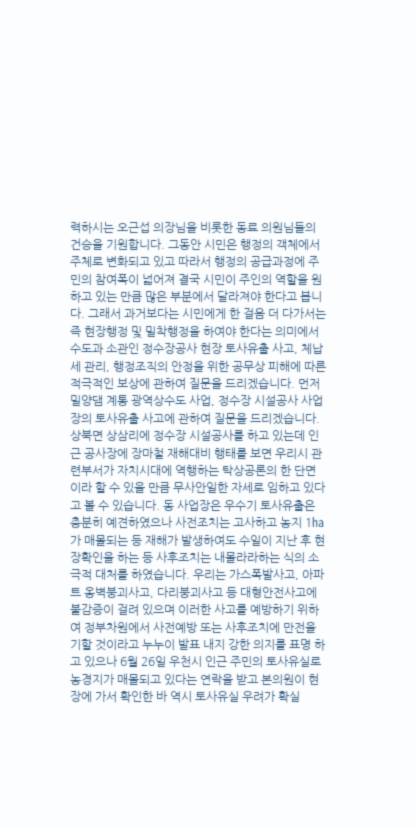력하시는 오근섭 의장님을 비롯한 동료 의원님들의 건승을 기원합니다. 그동안 시민은 행정의 객체에서 주체로 변화되고 있고 따라서 행정의 공급과정에 주민의 참여폭이 넓어져 결국 시민이 주인의 역할을 원하고 있는 만큼 많은 부분에서 달라져야 한다고 봅니다. 그래서 과거보다는 시민에게 한 걸음 더 다가서는 즉 현장행정 및 밀착행정을 하여야 한다는 의미에서 수도과 소관인 정수장공사 현장 토사유출 사고, 체납세 관리, 행정조직의 안정을 위한 공무상 피해에 따른 적극적인 보상에 관하여 질문을 드리겠습니다. 먼저 밀양댐 계통 광역상수도 사업, 정수장 시설공사 사업장의 토사유출 사고에 관하여 질문을 드리겠습니다. 상북면 상삼리에 정수장 시설공사를 하고 있는데 인근 공사장에 장마철 재해대비 행태를 보면 우리시 관련부서가 자치시대에 역행하는 탁상공론의 한 단면이라 할 수 있을 만큼 무사안일한 자세로 임하고 있다고 볼 수 있습니다. 동 사업장은 우수기 토사유출은 충분히 예견하였으나 사전조치는 고사하고 농지 1㏊가 매몰되는 등 재해가 발생하여도 수일이 지난 후 현장확인을 하는 등 사후조치는 내몰라라하는 식의 소극적 대처를 하였습니다. 우리는 가스폭발사고, 아파트 옹벽붕괴사고, 다리붕괴사고 등 대형안전사고에 불감증이 걸려 있으며 이러한 사고를 예방하기 위하여 정부차원에서 사전예방 또는 사후조치에 만전을 기할 것이라고 누누이 발표 내지 강한 의지를 표명 하고 있으나 6월 26일 우천시 인근 주민의 토사유실로 농경지가 매몰되고 있다는 연락을 받고 본의원이 현장에 가서 확인한 바 역시 토사유실 우려가 확실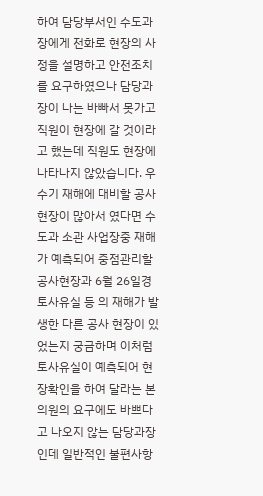하여 담당부서인 수도과장에게 전화로 현장의 사정을 설명하고 안전조치를 요구하였으나 담당과장이 나는 바빠서 못가고 직원이 현장에 갈 것이라고 했는데 직원도 현장에 나타나지 않았습니다. 우수기 재해에 대비할 공사현장이 많아서 였다면 수도과 소관 사업장중 재해가 예측되어 중점관리할 공사현장과 6월 26일경 토사유실 등 의 재해가 발생한 다른 공사 현장이 있었는지 궁금하며 이처럼 토사유실이 예측되어 현장확인을 하여 달라는 본의원의 요구에도 바쁘다고 나오지 않는 담당과장인데 일반적인 불편사항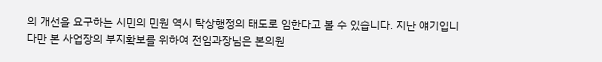의 개선을 요구하는 시민의 민원 역시 탁상행정의 태도로 임한다고 볼 수 있습니다. 지난 얘기입니다만 본 사업장의 부지확보를 위하여 전임과장님은 본의원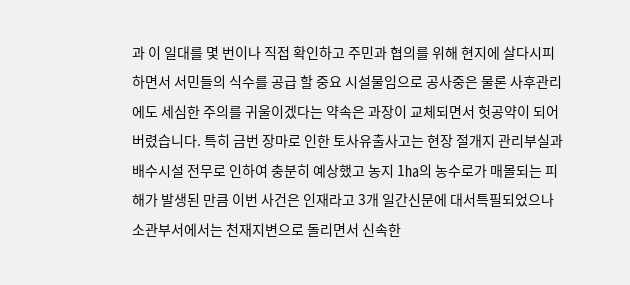과 이 일대를 몇 번이나 직접 확인하고 주민과 협의를 위해 현지에 살다시피 하면서 서민들의 식수를 공급 할 중요 시설물임으로 공사중은 물론 사후관리에도 세심한 주의를 귀울이겠다는 약속은 과장이 교체되면서 헛공약이 되어 버렸습니다. 특히 금번 장마로 인한 토사유출사고는 현장 절개지 관리부실과 배수시설 전무로 인하여 충분히 예상했고 농지 1㏊의 농수로가 매몰되는 피해가 발생된 만큼 이번 사건은 인재라고 3개 일간신문에 대서특필되었으나 소관부서에서는 천재지변으로 돌리면서 신속한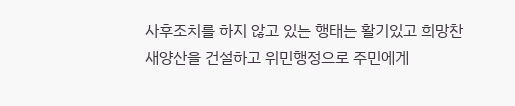사후조치를 하지 않고 있는 행태는 활기있고 희망찬 새양산을 건설하고 위민행정으로 주민에게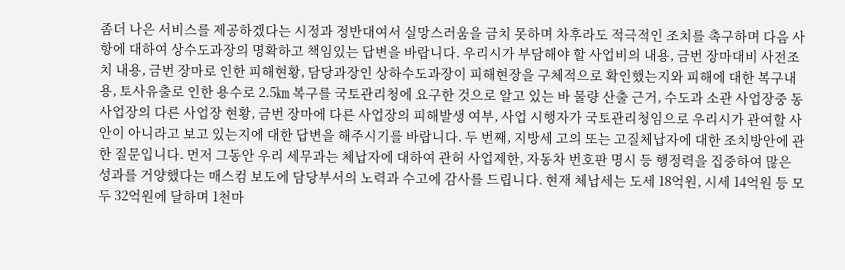좀더 나은 서비스를 제공하겠다는 시정과 정반대여서 실망스러움을 금치 못하며 차후라도 적극적인 조치를 촉구하며 다음 사항에 대하여 상수도과장의 명확하고 책임있는 답변을 바랍니다. 우리시가 부담해야 할 사업비의 내용, 금번 장마대비 사전조치 내용, 금번 장마로 인한 피해현황, 담당과장인 상하수도과장이 피해현장을 구체적으로 확인했는지와 피해에 대한 복구내용, 토사유출로 인한 용수로 2.5㎞ 복구를 국토관리청에 요구한 것으로 알고 있는 바 물량 산출 근거, 수도과 소관 사업장중 동사업장의 다른 사업장 현황, 금번 장마에 다른 사업장의 피해발생 여부, 사업 시행자가 국토관리청임으로 우리시가 관여할 사안이 아니라고 보고 있는지에 대한 답변을 해주시기를 바랍니다. 두 번째, 지방세 고의 또는 고질체납자에 대한 조치방안에 관한 질문입니다. 먼저 그동안 우리 세무과는 체납자에 대하여 관허 사업제한, 자동차 번호판 명시 등 행정력을 집중하여 많은 성과를 거양했다는 매스컴 보도에 담당부서의 노력과 수고에 감사를 드립니다. 현재 체납세는 도세 18억원, 시세 14억원 등 모두 32억원에 달하며 1천마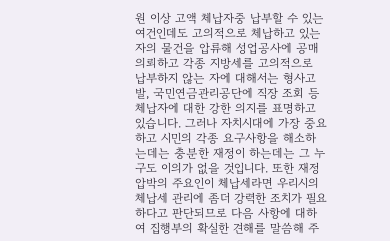원 이상 고액 체납자중 납부할 수 있는 여건인데도 고의적으로 체납하고 있는 자의 물건을 압류해 성업공사에 공매의뢰하고 각종 지방세를 고의적으로 납부하지 않는 자에 대해서는 형사고발, 국민연금관리공단에 직장 조회 등 체납자에 대한 강한 의지를 표명하고 있습니다. 그러나 자치시대에 가장 중요하고 시민의 각종 요구사항을 해소하는데는 충분한 재정이 하는데는 그 누구도 이의가 없을 것입니다. 또한 재정압박의 주요인이 체납세라면 우리시의 체납세 관리에 좀더 강력한 조치가 필요하다고 판단되므로 다음 사항에 대하여 집행부의 확실한 견해를 말씀해 주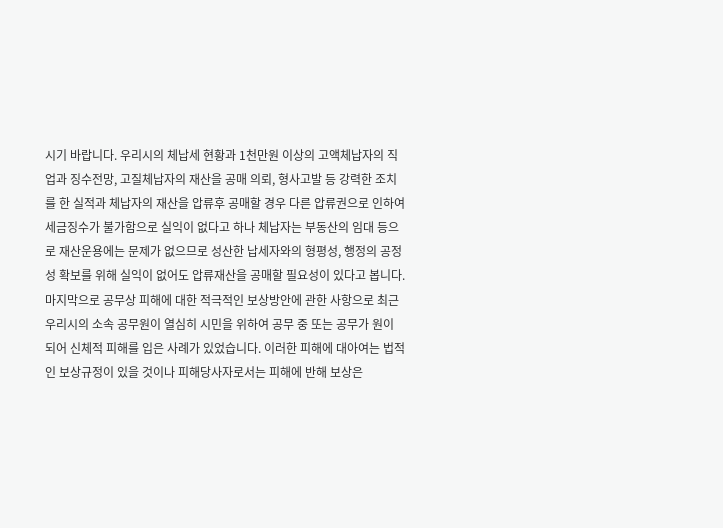시기 바랍니다. 우리시의 체납세 현황과 1천만원 이상의 고액체납자의 직업과 징수전망, 고질체납자의 재산을 공매 의뢰, 형사고발 등 강력한 조치를 한 실적과 체납자의 재산을 압류후 공매할 경우 다른 압류권으로 인하여 세금징수가 불가함으로 실익이 없다고 하나 체납자는 부동산의 임대 등으로 재산운용에는 문제가 없으므로 성산한 납세자와의 형평성, 행정의 공정성 확보를 위해 실익이 없어도 압류재산을 공매할 필요성이 있다고 봅니다. 마지막으로 공무상 피해에 대한 적극적인 보상방안에 관한 사항으로 최근 우리시의 소속 공무원이 열심히 시민을 위하여 공무 중 또는 공무가 원이 되어 신체적 피해를 입은 사례가 있었습니다. 이러한 피해에 대아여는 법적인 보상규정이 있을 것이나 피해당사자로서는 피해에 반해 보상은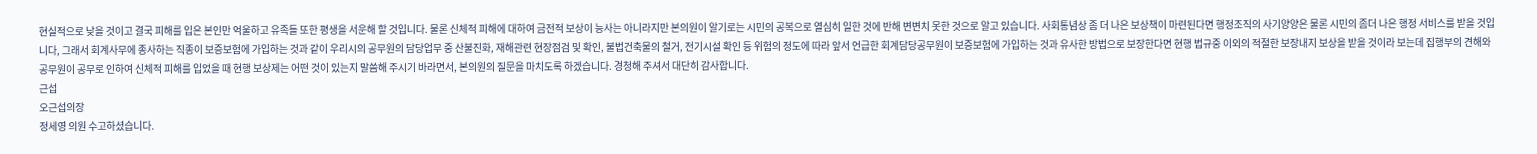현실적으로 낮을 것이고 결국 피해를 입은 본인만 억울하고 유족들 또한 평생을 서운해 할 것입니다. 물론 신체적 피해에 대하여 금전적 보상이 능사는 아니라지만 본의원이 알기로는 시민의 공복으로 열심히 일한 것에 반해 변변치 못한 것으로 알고 있습니다. 사회통념상 좀 더 나은 보상책이 마련된다면 행정조직의 사기양양은 물론 시민의 좀더 나은 행정 서비스를 받을 것입니다, 그래서 회계사무에 종사하는 직종이 보증보험에 가입하는 것과 같이 우리시의 공무원의 담당업무 중 산불진화, 재해관련 현장점검 및 확인, 불법건축물의 철거, 전기시설 확인 등 위험의 정도에 따라 앞서 언급한 회계담당공무원이 보증보험에 가입하는 것과 유사한 방법으로 보장한다면 현행 법규중 이외의 적절한 보장내지 보상을 받을 것이라 보는데 집행부의 견해와 공무원이 공무로 인하여 신체적 피해를 입었을 때 현행 보상제는 어떤 것이 있는지 말씀해 주시기 바라면서, 본의원의 질문을 마치도록 하겠습니다. 경청해 주셔서 대단히 감사합니다.
근섭
오근섭의장
정세영 의원 수고하셨습니다.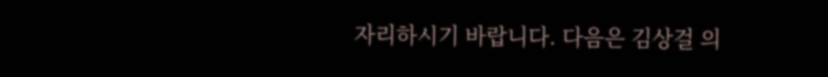자리하시기 바랍니다. 다음은 김상걸 의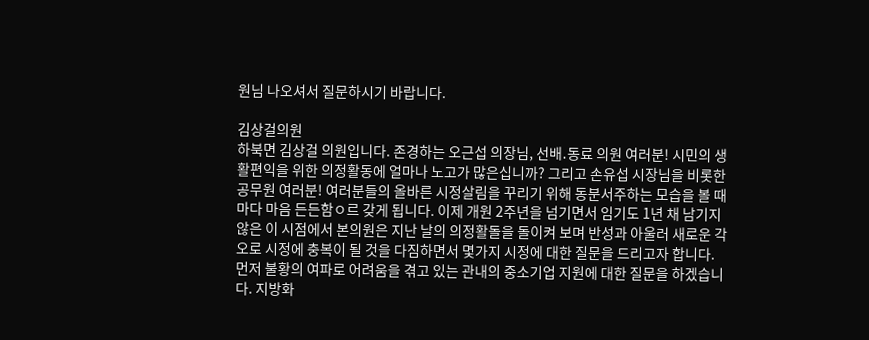원님 나오셔서 질문하시기 바랍니다.

김상걸의원
하북면 김상걸 의원입니다. 존경하는 오근섭 의장님, 선배․동료 의원 여러분! 시민의 생활편익을 위한 의정활동에 얼마나 노고가 많은십니까? 그리고 손유섭 시장님을 비롯한 공무원 여러분! 여러분들의 올바른 시정살림을 꾸리기 위해 동분서주하는 모습을 볼 때마다 마음 든든함ㅇ르 갖게 됩니다. 이제 개원 2주년을 넘기면서 임기도 1년 채 남기지 않은 이 시점에서 본의원은 지난 날의 의정활돌을 돌이켜 보며 반성과 아울러 새로운 각오로 시정에 충복이 될 것을 다짐하면서 몇가지 시정에 대한 질문을 드리고자 합니다. 먼저 불황의 여파로 어려움을 겪고 있는 관내의 중소기업 지원에 대한 질문을 하겠습니다. 지방화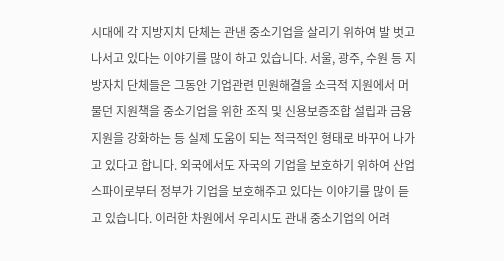시대에 각 지방지치 단체는 관낸 중소기업을 살리기 위하여 발 벗고 나서고 있다는 이야기를 많이 하고 있습니다. 서울, 광주, 수원 등 지방자치 단체들은 그동안 기업관련 민원해결을 소극적 지원에서 머물던 지원책을 중소기업을 위한 조직 및 신용보증조합 설립과 금융지원을 강화하는 등 실제 도움이 되는 적극적인 형태로 바꾸어 나가고 있다고 합니다. 외국에서도 자국의 기업을 보호하기 위하여 산업스파이로부터 정부가 기업을 보호해주고 있다는 이야기를 많이 듣고 있습니다. 이러한 차원에서 우리시도 관내 중소기업의 어려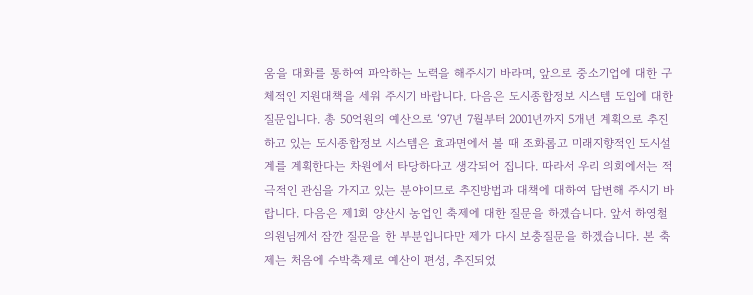움을 대화를 통하여 파악하는 노력을 해주시기 바라며, 앞으로 중소기업에 대한 구체적인 지원대책을 세워 주시기 바랍니다. 다음은 도시종합정보 시스템 도입에 대한 질문입니다. 총 50억원의 예산으로 ‘97년 7월부터 2001년까지 5개년 계획으로 추진하고 있는 도시종합정보 시스템은 효과면에서 볼 때 조화롭고 미래지향적인 도시설계를 계획한다는 차원에서 타당하다고 생각되어 집니다. 따라서 우리 의회에서는 적극적인 관심을 가지고 있는 분야이므로 추진방법과 대책에 대하여 답변해 주시기 바랍니다. 다음은 제1회 양산시 농업인 축제에 대한 질문을 하겠습니다. 앞서 하영철 의원님께서 잠깐 질문을 한 부분입니다만 제가 다시 보충질문을 하겠습니다. 본 축제는 처음에 수박축제로 예산이 편성, 추진되었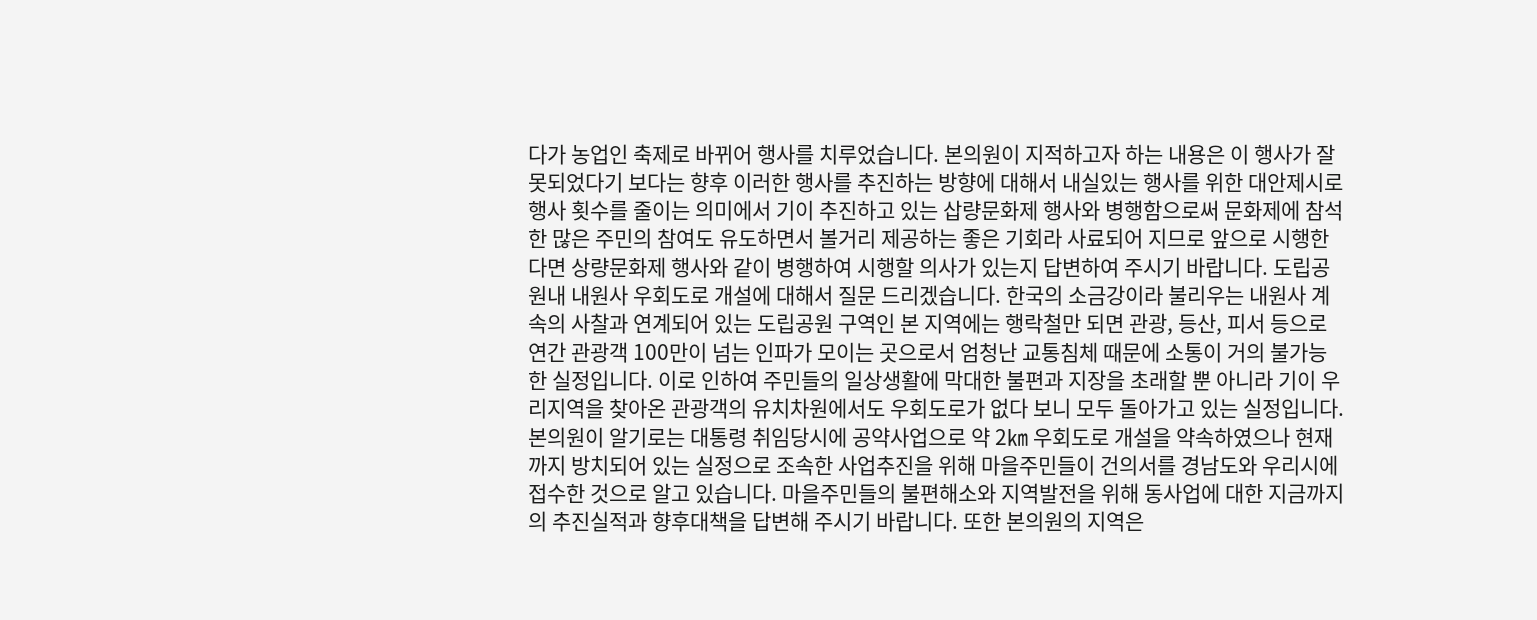다가 농업인 축제로 바뀌어 행사를 치루었습니다. 본의원이 지적하고자 하는 내용은 이 행사가 잘못되었다기 보다는 향후 이러한 행사를 추진하는 방향에 대해서 내실있는 행사를 위한 대안제시로 행사 횟수를 줄이는 의미에서 기이 추진하고 있는 삽량문화제 행사와 병행함으로써 문화제에 참석한 많은 주민의 참여도 유도하면서 볼거리 제공하는 좋은 기회라 사료되어 지므로 앞으로 시행한다면 상량문화제 행사와 같이 병행하여 시행할 의사가 있는지 답변하여 주시기 바랍니다. 도립공원내 내원사 우회도로 개설에 대해서 질문 드리겠습니다. 한국의 소금강이라 불리우는 내원사 계속의 사찰과 연계되어 있는 도립공원 구역인 본 지역에는 행락철만 되면 관광, 등산, 피서 등으로 연간 관광객 100만이 넘는 인파가 모이는 곳으로서 엄청난 교통침체 때문에 소통이 거의 불가능한 실정입니다. 이로 인하여 주민들의 일상생활에 막대한 불편과 지장을 초래할 뿐 아니라 기이 우리지역을 찾아온 관광객의 유치차원에서도 우회도로가 없다 보니 모두 돌아가고 있는 실정입니다. 본의원이 알기로는 대통령 취임당시에 공약사업으로 약 2㎞ 우회도로 개설을 약속하였으나 현재까지 방치되어 있는 실정으로 조속한 사업추진을 위해 마을주민들이 건의서를 경남도와 우리시에 접수한 것으로 알고 있습니다. 마을주민들의 불편해소와 지역발전을 위해 동사업에 대한 지금까지의 추진실적과 향후대책을 답변해 주시기 바랍니다. 또한 본의원의 지역은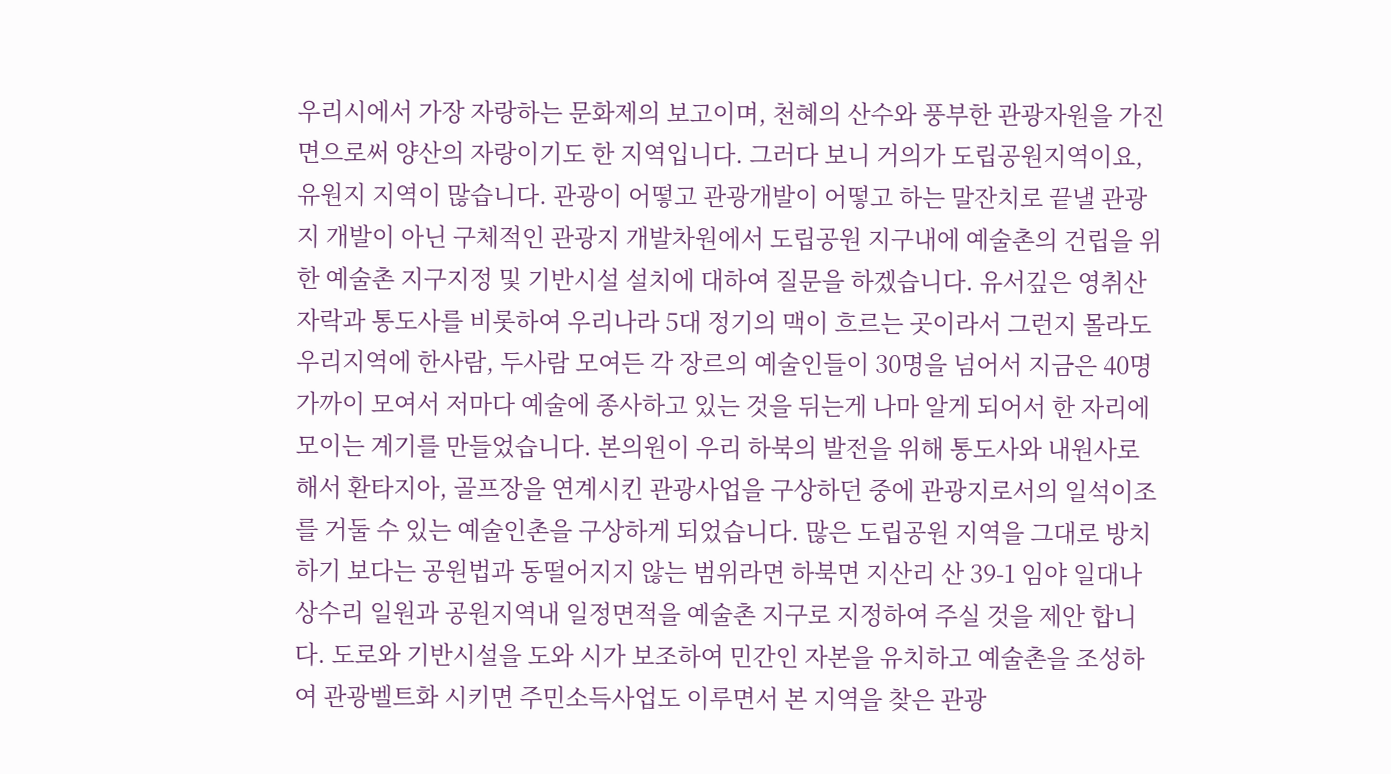우리시에서 가장 자랑하는 문화제의 보고이며, 천혜의 산수와 풍부한 관광자원을 가진 면으로써 양산의 자랑이기도 한 지역입니다. 그러다 보니 거의가 도립공원지역이요, 유원지 지역이 많습니다. 관광이 어떻고 관광개발이 어떻고 하는 말잔치로 끝낼 관광지 개발이 아닌 구체적인 관광지 개발차원에서 도립공원 지구내에 예술촌의 건립을 위한 예술촌 지구지정 및 기반시설 설치에 대하여 질문을 하겠습니다. 유서깊은 영취산 자락과 통도사를 비롯하여 우리나라 5대 정기의 맥이 흐르는 곳이라서 그런지 몰라도 우리지역에 한사람, 두사람 모여든 각 장르의 예술인들이 30명을 넘어서 지금은 40명 가까이 모여서 저마다 예술에 종사하고 있는 것을 뒤는게 나마 알게 되어서 한 자리에 모이는 계기를 만들었습니다. 본의원이 우리 하북의 발전을 위해 통도사와 내원사로 해서 환타지아, 골프장을 연계시킨 관광사업을 구상하던 중에 관광지로서의 일석이조를 거둘 수 있는 예술인촌을 구상하게 되었습니다. 많은 도립공원 지역을 그대로 방치하기 보다는 공원법과 동떨어지지 않는 범위라면 하북면 지산리 산 39-1 임야 일대나 상수리 일원과 공원지역내 일정면적을 예술촌 지구로 지정하여 주실 것을 제안 합니다. 도로와 기반시설을 도와 시가 보조하여 민간인 자본을 유치하고 예술촌을 조성하여 관광벨트화 시키면 주민소득사업도 이루면서 본 지역을 찾은 관광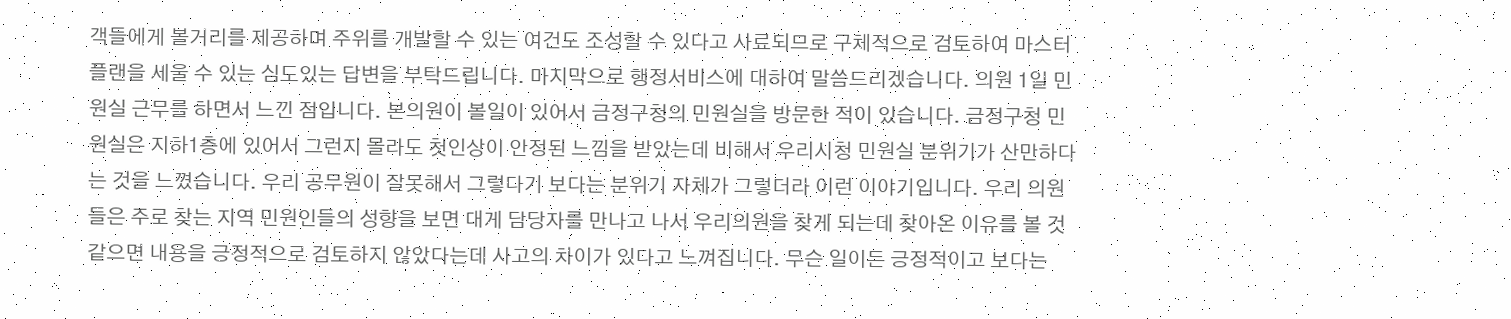객들에게 볼거리를 제공하며 주위를 개발할 수 있는 여건도 조성할 수 있다고 사료되므로 구체적으로 검토하여 마스터플랜을 세울 수 있는 심도있는 답변을 부탁드립니다. 마지막으로 행정서비스에 대하여 말씀드리겠습니다. 의원 1일 민원실 근무를 하면서 느낀 점입니다. 본의원이 볼일이 있어서 금정구청의 민원실을 방문한 적이 있습니다. 금정구청 민원실은 지하1층에 있어서 그런지 몰라도 첫인상이 안정된 느낌을 받았는데 비해서 우리시청 민원실 분위기가 산만하다는 것을 느꼈습니다. 우리 공무원이 잘못해서 그렇다기 보다는 분위기 자체가 그렇더라 이런 이야기입니다. 우리 의원들은 주로 찾는 지역 민원인들의 성향을 보면 대게 담당자를 만나고 나서 우리의원을 찾게 되는데 찾아온 이유를 볼 것 같으면 내용을 긍정적으로 검토하지 않았다는데 사고의 차이가 있다고 느껴집니다. 무슨 일이든 긍정적이고 보다는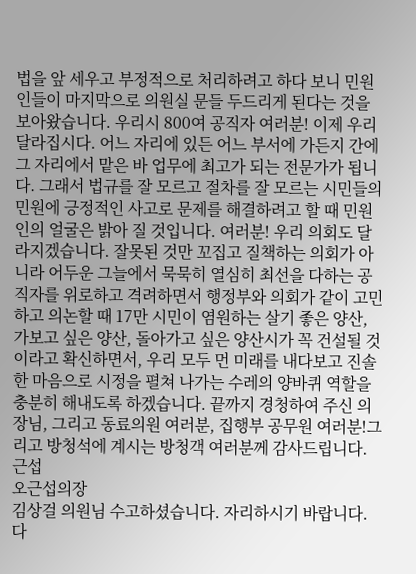법을 앞 세우고 부정적으로 처리하려고 하다 보니 민원인들이 마지막으로 의원실 문들 두드리게 된다는 것을 보아왔습니다. 우리시 800여 공직자 여러분! 이제 우리 달라집시다. 어느 자리에 있든 어느 부서에 가든지 간에 그 자리에서 맡은 바 업무에 최고가 되는 전문가가 됩니다. 그래서 법규를 잘 모르고 절차를 잘 모르는 시민들의 민원에 긍정적인 사고로 문제를 해결하려고 할 때 민원인의 얼굴은 밝아 질 것입니다. 여러분! 우리 의회도 달라지겠습니다. 잘못된 것만 꼬집고 질책하는 의회가 아니라 어두운 그늘에서 묵묵히 열심히 최선을 다하는 공직자를 위로하고 격려하면서 행정부와 의회가 같이 고민하고 의논할 때 17만 시민이 염원하는 살기 좋은 양산, 가보고 싶은 양산, 돌아가고 싶은 양산시가 꼭 건설될 것이라고 확신하면서, 우리 모두 먼 미래를 내다보고 진솔한 마음으로 시정을 펼쳐 나가는 수레의 양바퀴 역할을 충분히 해내도록 하겠습니다. 끝까지 경청하여 주신 의장님, 그리고 동료의원 여러분, 집행부 공무원 여러분!그리고 방청석에 계시는 방청객 여러분께 감사드립니다.
근섭
오근섭의장
김상걸 의원님 수고하셨습니다. 자리하시기 바랍니다. 다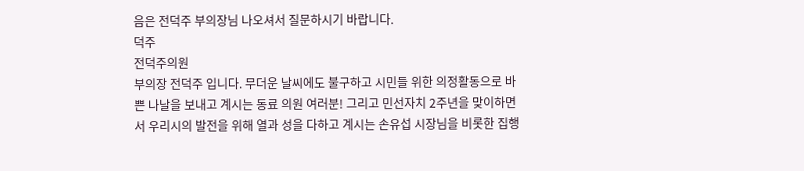음은 전덕주 부의장님 나오셔서 질문하시기 바랍니다.
덕주
전덕주의원
부의장 전덕주 입니다. 무더운 날씨에도 불구하고 시민들 위한 의정활동으로 바쁜 나날을 보내고 계시는 동료 의원 여러분! 그리고 민선자치 2주년을 맞이하면서 우리시의 발전을 위해 열과 성을 다하고 계시는 손유섭 시장님을 비롯한 집행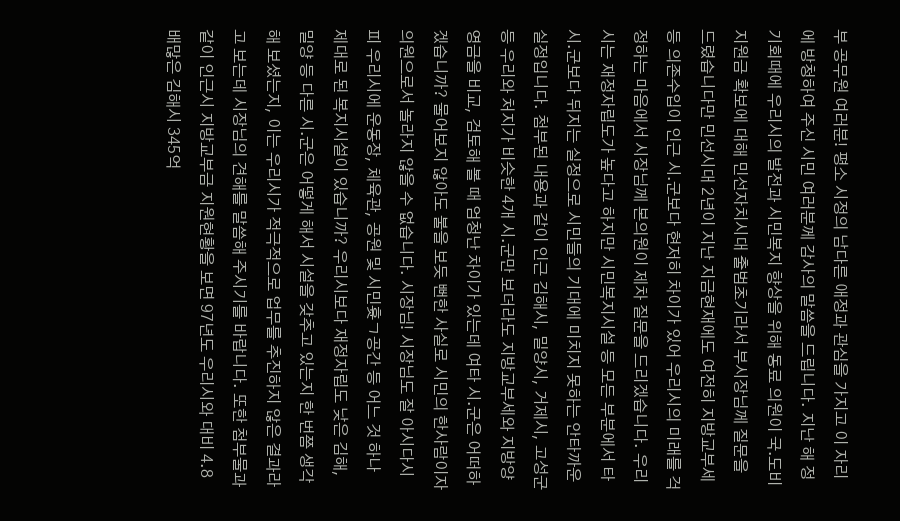부 공무원 여러분! 평소 시정의 남다른 애정과 관심을 가지고 이 자리에 방청하여 주신 시민 여러분께 감사의 말씀을 드립니다. 지난 해 정기회때에 우리시의 발전과 시민복지 향상을 위해 동료 의원이 국․도비 지원금 확보에 대해 민선자치시대 출범초기라서 부시장님께 질문을 드렸습니다만 민선시대 2년이 지난 지금현재에도 여전히 지방교부세등 의존수입이 인근 시․군보다 현저히 차이가 있어 우리시의 미래를 걱정하는 마음에서 시장님께 본의원이 제차 질문을 드리겠습니다. 우리시는 재정자립도가 높다고 하지만 시민복지시설 등 모든 부분에서 타시․군보다 뒤지는 실정으로 시민들의 기대에 미치지 못하는 안타까운 실정입니다. 첨부된 내용과 같이 인근 김해시, 밀양시, 거제시, 고성군 등 우리와 처지가 비슷한 4개 시․군만 보더라도 지방교부세와 지방양영금을 비교, 검토해 볼 때 엄청난 차이가 있는데 여타 시․군은 어떠하겠습니까? 물어보지 않아도 불을 보듯 뻔한 사실로 시민의 한사람이자 의원으로서 놀라지 않을 수 없습니다. 시장님! 시장님도 잘 아시다시피 우리시에 운동장, 체육관, 공원 및 시민흇ㄱ공간 등 어느 것 하나 제대로 된 복지시설이 있습니까? 우리시보다 재정자립도 낮은 김해, 밀양 등 다른 시․군은 어떻게 해서 시설을 갖추고 있는지 한 번쯤 생각해 보셨는지, 이는 우리시가 적극적으로 업무를 추진하지 않은 결과라고 보는데 시장님의 견해를 말씀해 주시기를 바랍니다. 또한 첨부물과 같이 인근시 지방교부금 지원현황을 보면 97년도 우리시와 대비 4.8배많은 김해시 345억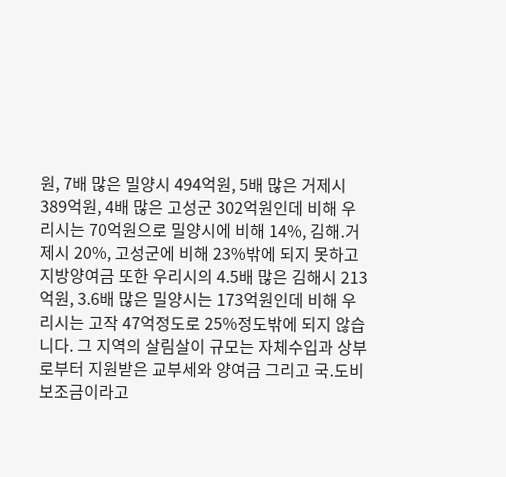원, 7배 많은 밀양시 494억원, 5배 많은 거제시 389억원, 4배 많은 고성군 302억원인데 비해 우리시는 70억원으로 밀양시에 비해 14%, 김해․거제시 20%, 고성군에 비해 23%밖에 되지 못하고 지방양여금 또한 우리시의 4.5배 많은 김해시 213억원, 3.6배 많은 밀양시는 173억원인데 비해 우리시는 고작 47억정도로 25%정도밖에 되지 않습니다. 그 지역의 살림살이 규모는 자체수입과 상부로부터 지원받은 교부세와 양여금 그리고 국․도비보조금이라고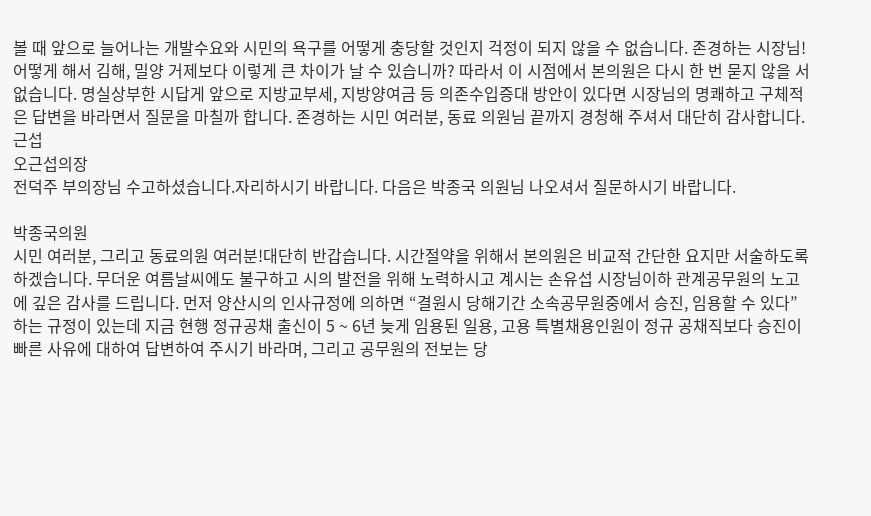볼 때 앞으로 늘어나는 개발수요와 시민의 욕구를 어떻게 충당할 것인지 걱정이 되지 않을 수 없습니다. 존경하는 시장님!어떻게 해서 김해, 밀양 거제보다 이렇게 큰 차이가 날 수 있습니까? 따라서 이 시점에서 본의원은 다시 한 번 묻지 않을 서 없습니다. 명실상부한 시답게 앞으로 지방교부세, 지방양여금 등 의존수입증대 방안이 있다면 시장님의 명쾌하고 구체적은 답변을 바라면서 질문을 마칠까 합니다. 존경하는 시민 여러분, 동료 의원님 끝까지 경청해 주셔서 대단히 감사합니다.
근섭
오근섭의장
전덕주 부의장님 수고하셨습니다.자리하시기 바랍니다. 다음은 박종국 의원님 나오셔서 질문하시기 바랍니다.

박종국의원
시민 여러분, 그리고 동료의원 여러분!대단히 반갑습니다. 시간절약을 위해서 본의원은 비교적 간단한 요지만 서술하도록 하겠습니다. 무더운 여름날씨에도 불구하고 시의 발전을 위해 노력하시고 계시는 손유섭 시장님이하 관계공무원의 노고에 깊은 감사를 드립니다. 먼저 양산시의 인사규정에 의하면 “결원시 당해기간 소속공무원중에서 승진, 임용할 수 있다”하는 규정이 있는데 지금 현행 정규공채 출신이 5 ~ 6년 늦게 임용된 일용, 고용 특별채용인원이 정규 공채직보다 승진이 빠른 사유에 대하여 답변하여 주시기 바라며, 그리고 공무원의 전보는 당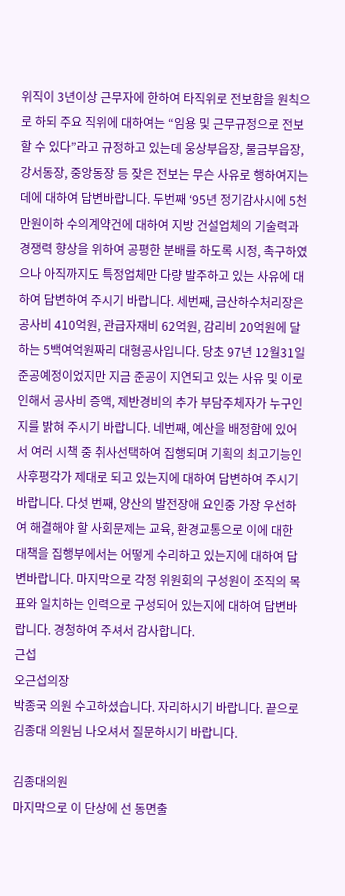위직이 3년이상 근무자에 한하여 타직위로 전보함을 원칙으로 하되 주요 직위에 대하여는 “임용 및 근무규정으로 전보할 수 있다”라고 규정하고 있는데 웅상부읍장, 물금부읍장, 강서동장, 중앙동장 등 잦은 전보는 무슨 사유로 행하여지는 데에 대하여 답변바랍니다. 두번째 ‘95년 정기감사시에 5천만원이하 수의계약건에 대하여 지방 건설업체의 기술력과 경쟁력 향상을 위하여 공평한 분배를 하도록 시정, 촉구하였으나 아직까지도 특정업체만 다량 발주하고 있는 사유에 대하여 답변하여 주시기 바랍니다. 세번째, 금산하수처리장은 공사비 410억원, 관급자재비 62억원, 감리비 20억원에 달하는 5백여억원짜리 대형공사입니다. 당초 97년 12월31일 준공예정이었지만 지금 준공이 지연되고 있는 사유 및 이로 인해서 공사비 증액, 제반경비의 추가 부담주체자가 누구인지를 밝혀 주시기 바랍니다. 네번째, 예산을 배정함에 있어서 여러 시책 중 취사선택하여 집행되며 기획의 최고기능인 사후평각가 제대로 되고 있는지에 대하여 답변하여 주시기 바랍니다. 다섯 번째, 양산의 발전장애 요인중 가장 우선하여 해결해야 할 사회문제는 교육, 환경교통으로 이에 대한 대책을 집행부에서는 어떻게 수리하고 있는지에 대하여 답변바랍니다. 마지막으로 각정 위원회의 구성원이 조직의 목표와 일치하는 인력으로 구성되어 있는지에 대하여 답변바랍니다. 경청하여 주셔서 감사합니다.
근섭
오근섭의장
박종국 의원 수고하셨습니다. 자리하시기 바랍니다. 끝으로 김종대 의원님 나오셔서 질문하시기 바랍니다.

김종대의원
마지막으로 이 단상에 선 동면출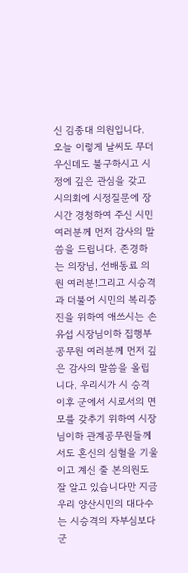신 김종대 의원입니다. 오늘 이렇게 날씨도 무더우신데도 불구하시고 시정에 깊은 관심을 갖고 시의회에 시정질문에 장시간 경청하여 주신 시민 여러분께 먼저 감사의 말씀을 드립니다. 존경하는 의장님, 선배동료 의원 여러분!그리고 시승격과 더불어 시민의 복리증진을 위하여 애쓰시는 손유섭 시장님이하 집행부공무원 여러분께 먼저 깊은 감사의 말씀을 올립니다. 우리시가 시 승격이후 군에서 시로서의 면모를 갖추기 위하여 시장님이하 관계공무원들께서도 혼신의 심혈을 기울이고 계신 줄 본의원도 잘 알고 있습니다만 지금 우리 양산시민의 대다수는 시승격의 자부심보다 군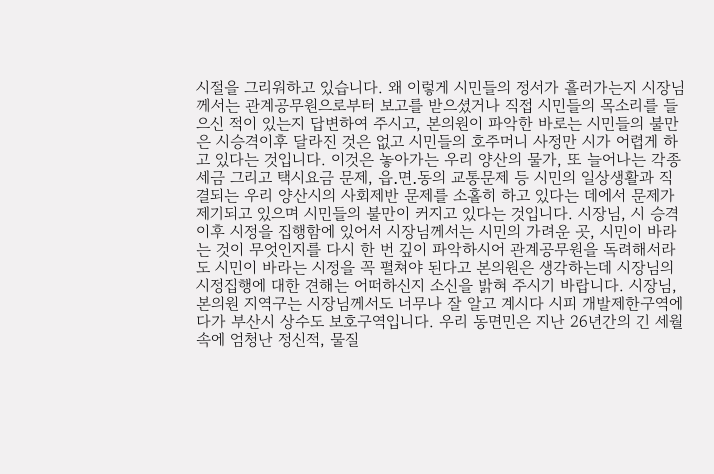시절을 그리워하고 있습니다. 왜 이렇게 시민들의 정서가 흘러가는지 시장님께서는 관계공무원으로부터 보고를 받으셨거나 직접 시민들의 목소리를 들으신 적이 있는지 답변하여 주시고, 본의원이 파악한 바로는 시민들의 불만은 시승격이후 달라진 것은 없고 시민들의 호주머니 사정만 시가 어렵게 하고 있다는 것입니다. 이것은 놓아가는 우리 양산의 물가, 또 늘어나는 각종 세금 그리고 택시요금 문제, 읍․면․동의 교통문제 등 시민의 일상생활과 직결되는 우리 양산시의 사회제반 문제를 소홀히 하고 있다는 데에서 문제가 제기되고 있으며 시민들의 불만이 커지고 있다는 것입니다. 시장님, 시 승격이후 시정을 집행함에 있어서 시장님께서는 시민의 가려운 곳, 시민이 바라는 것이 무엇인지를 다시 한 번 깊이 파악하시어 관계공무원을 독려해서라도 시민이 바라는 시정을 꼭 펼쳐야 된다고 본의원은 생각하는데 시장님의 시정집행에 대한 견해는 어떠하신지 소신을 밝혀 주시기 바랍니다. 시장님, 본의원 지역구는 시장님께서도 너무나 잘 알고 계시다 시피 개발제한구역에다가 부산시 상수도 보호구역입니다. 우리 동면민은 지난 26년간의 긴 세월속에 엄청난 정신적, 물질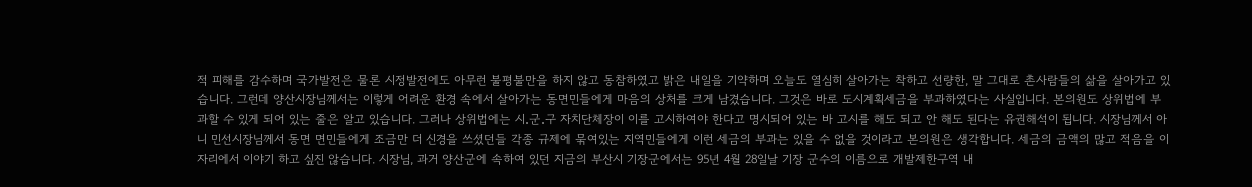적 피해를 감수하며 국가발전은 물론 시정발전에도 아무런 불평불만을 하지 않고 동참하였고 밝은 내일을 기약하며 오늘도 열심히 살아가는 착하고 선량한, 말 그대로 촌사람들의 삶을 살아가고 있습니다. 그런데 양산시장님께서는 이렇게 어려운 환경 속에서 살아가는 동면민들에게 마음의 상처를 크게 남겼습니다. 그것은 바로 도시계획세금을 부과하였다는 사실입니다. 본의원도 상위법에 부과할 수 있게 되어 있는 줄은 알고 있습니다. 그러나 상위법에는 시․군․구 자치단체장이 이를 고시하여야 한다고 명시되어 있는 바 고시를 해도 되고 안 해도 된다는 유권해석이 됩니다. 시장님께서 아니 민선시장님께서 동면 면민들에게 조금만 더 신경을 쓰셨던들 각종 규제에 묶여있는 지역민들에게 이런 세금의 부과는 있을 수 없을 것이라고 본의원은 생각합니다. 세금의 금액의 많고 적음을 이 자리에서 이야기 하고 싶진 않습니다. 시장님, 과거 양산군에 속하여 있던 지금의 부산시 기장군에서는 95년 4월 28일날 기장 군수의 이름으로 개발제한구역 내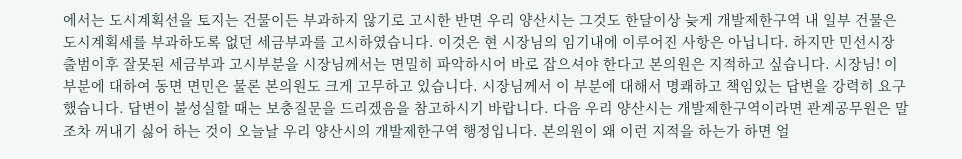에서는 도시계획선을 토지는 건물이든 부과하지 않기로 고시한 반면 우리 양산시는 그것도 한달이상 늦게 개발제한구역 내 일부 건물은 도시계획세를 부과하도록 없던 세금부과를 고시하였습니다. 이것은 현 시장님의 임기내에 이루어진 사항은 아닙니다. 하지만 민선시장 출범이후 잘못된 세금부과 고시부분을 시장님께서는 면밀히 파악하시어 바로 잡으셔야 한다고 본의원은 지적하고 싶습니다. 시장님! 이 부분에 대하여 동면 면민은 물론 본의원도 크게 고무하고 있습니다. 시장님께서 이 부분에 대해서 명쾌하고 책임있는 답변을 강력히 요구했습니다. 답변이 불성실할 때는 보충질문을 드리겠음을 참고하시기 바랍니다. 다음 우리 양산시는 개발제한구역이라면 관계공무원은 말조차 꺼내기 싫어 하는 것이 오늘날 우리 양산시의 개발제한구역 행정입니다. 본의원이 왜 이런 지적을 하는가 하면 얼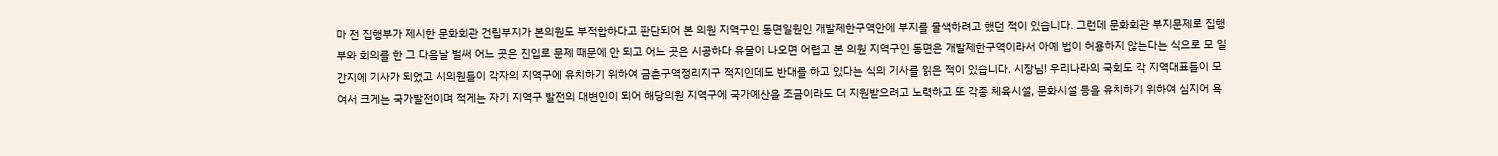마 전 집행부가 제시한 문화회관 건립부지가 본의원도 부적합하다고 판단되어 본 의원 지역구인 동면일원인 개발제한구역안에 부지를 물색하려고 했던 적이 있습니다. 그런데 문화회관 부지문제로 집행부와 회의를 한 그 다음날 벌써 어느 곳은 진입로 문제 때문에 안 되고 어느 곳은 시공하다 유물이 나오면 어렵고 본 의원 지역구인 동면은 개발제한구역이라서 아예 법이 허용하지 않는다는 식으로 모 일간지에 기사가 되었고 시의원들이 각자의 지역구에 유치하기 위하여 금촌구역정리지구 적지인데도 반대를 하고 있다는 식의 기사를 읽은 적이 있습니다. 시장님! 우리나라의 국회도 각 지역대표들이 모여서 크게는 국가발전이며 적게는 자기 지역구 발전의 대변인이 되어 해당의원 지역구에 국가예산을 조금이라도 더 지원받으려고 노력하고 또 각종 체육시설, 문화시설 등을 유치하기 위하여 심지어 욕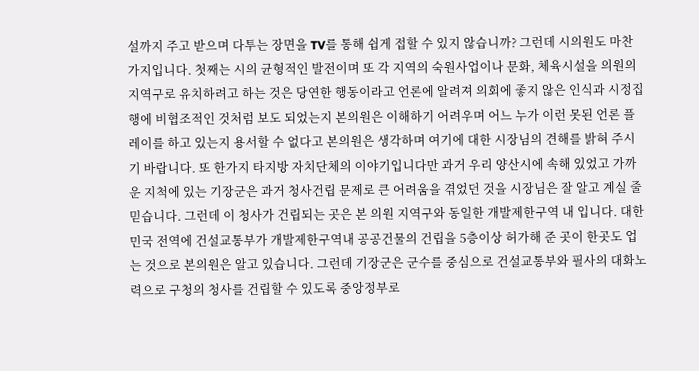설까지 주고 받으며 다투는 장면을 TV를 통해 쉽게 접할 수 있지 않습니까? 그런데 시의원도 마찬가지입니다. 첫째는 시의 균형적인 발전이며 또 각 지역의 숙원사업이나 문화, 체육시설을 의원의 지역구로 유치하려고 하는 것은 당연한 행동이라고 언론에 알려져 의회에 좋지 않은 인식과 시정집행에 비협조적인 것처럼 보도 되었는지 본의원은 이해하기 어려우며 어느 누가 이런 못된 언론 플레이를 하고 있는지 용서할 수 없다고 본의원은 생각하며 여기에 대한 시장님의 견해를 밝혀 주시기 바랍니다. 또 한가지 타지방 자치단체의 이야기입니다만 과거 우리 양산시에 속해 있었고 가까운 지척에 있는 기장군은 과거 청사건립 문제로 큰 어려움을 겪었던 것을 시장님은 잘 알고 계실 줄 믿습니다. 그런데 이 청사가 건립되는 곳은 본 의원 지역구와 동일한 개발제한구역 내 입니다. 대한민국 전역에 건설교통부가 개발제한구역내 공공건물의 건립을 5층이상 허가해 준 곳이 한곳도 업는 것으로 본의원은 알고 있습니다. 그런데 기장군은 군수를 중심으로 건설교통부와 필사의 대화노력으로 구청의 청사를 건립할 수 있도록 중앙정부로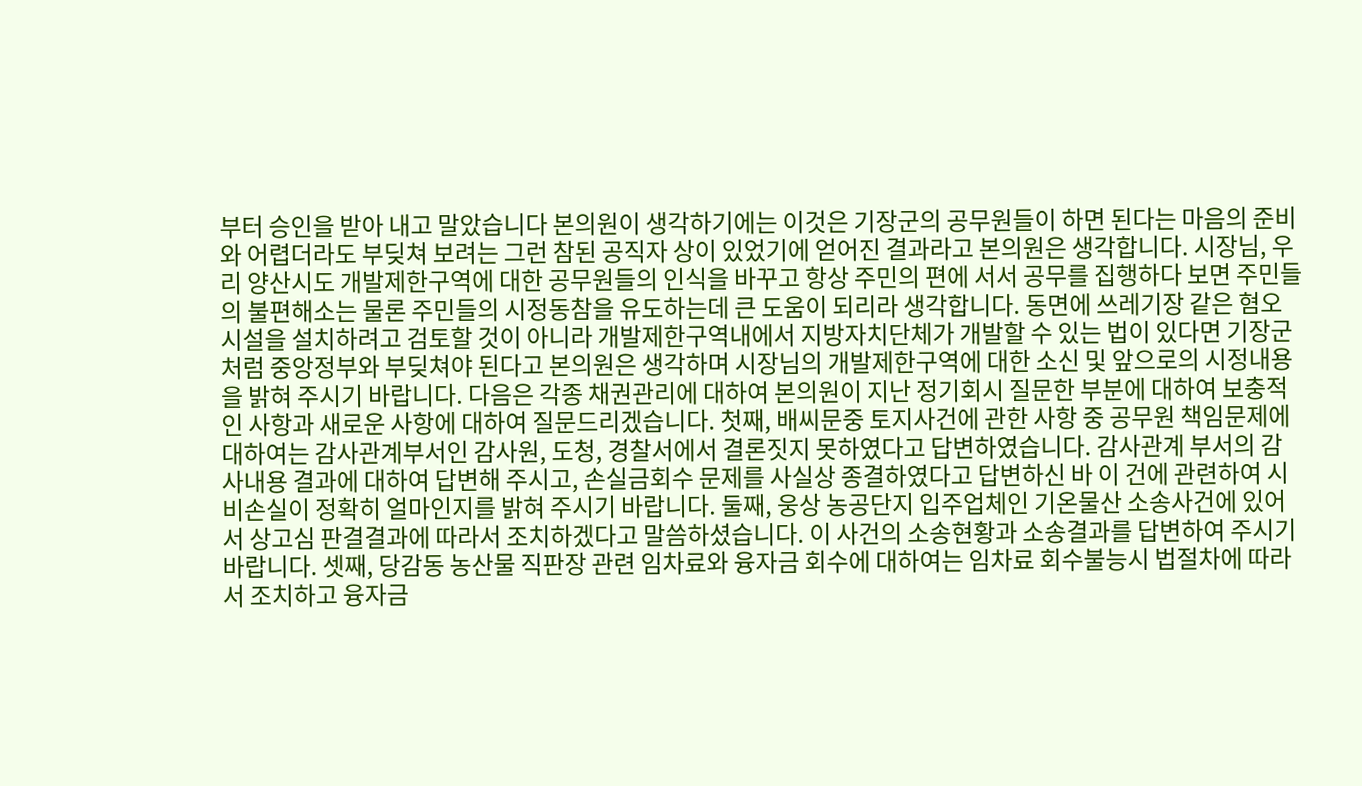부터 승인을 받아 내고 말았습니다 본의원이 생각하기에는 이것은 기장군의 공무원들이 하면 된다는 마음의 준비와 어렵더라도 부딪쳐 보려는 그런 참된 공직자 상이 있었기에 얻어진 결과라고 본의원은 생각합니다. 시장님, 우리 양산시도 개발제한구역에 대한 공무원들의 인식을 바꾸고 항상 주민의 편에 서서 공무를 집행하다 보면 주민들의 불편해소는 물론 주민들의 시정동참을 유도하는데 큰 도움이 되리라 생각합니다. 동면에 쓰레기장 같은 혐오시설을 설치하려고 검토할 것이 아니라 개발제한구역내에서 지방자치단체가 개발할 수 있는 법이 있다면 기장군처럼 중앙정부와 부딪쳐야 된다고 본의원은 생각하며 시장님의 개발제한구역에 대한 소신 및 앞으로의 시정내용을 밝혀 주시기 바랍니다. 다음은 각종 채권관리에 대하여 본의원이 지난 정기회시 질문한 부분에 대하여 보충적인 사항과 새로운 사항에 대하여 질문드리겠습니다. 첫째, 배씨문중 토지사건에 관한 사항 중 공무원 책임문제에 대하여는 감사관계부서인 감사원, 도청, 경찰서에서 결론짓지 못하였다고 답변하였습니다. 감사관계 부서의 감사내용 결과에 대하여 답변해 주시고, 손실금회수 문제를 사실상 종결하였다고 답변하신 바 이 건에 관련하여 시비손실이 정확히 얼마인지를 밝혀 주시기 바랍니다. 둘째, 웅상 농공단지 입주업체인 기온물산 소송사건에 있어서 상고심 판결결과에 따라서 조치하겠다고 말씀하셨습니다. 이 사건의 소송현황과 소송결과를 답변하여 주시기 바랍니다. 셋째, 당감동 농산물 직판장 관련 임차료와 융자금 회수에 대하여는 임차료 회수불능시 법절차에 따라서 조치하고 융자금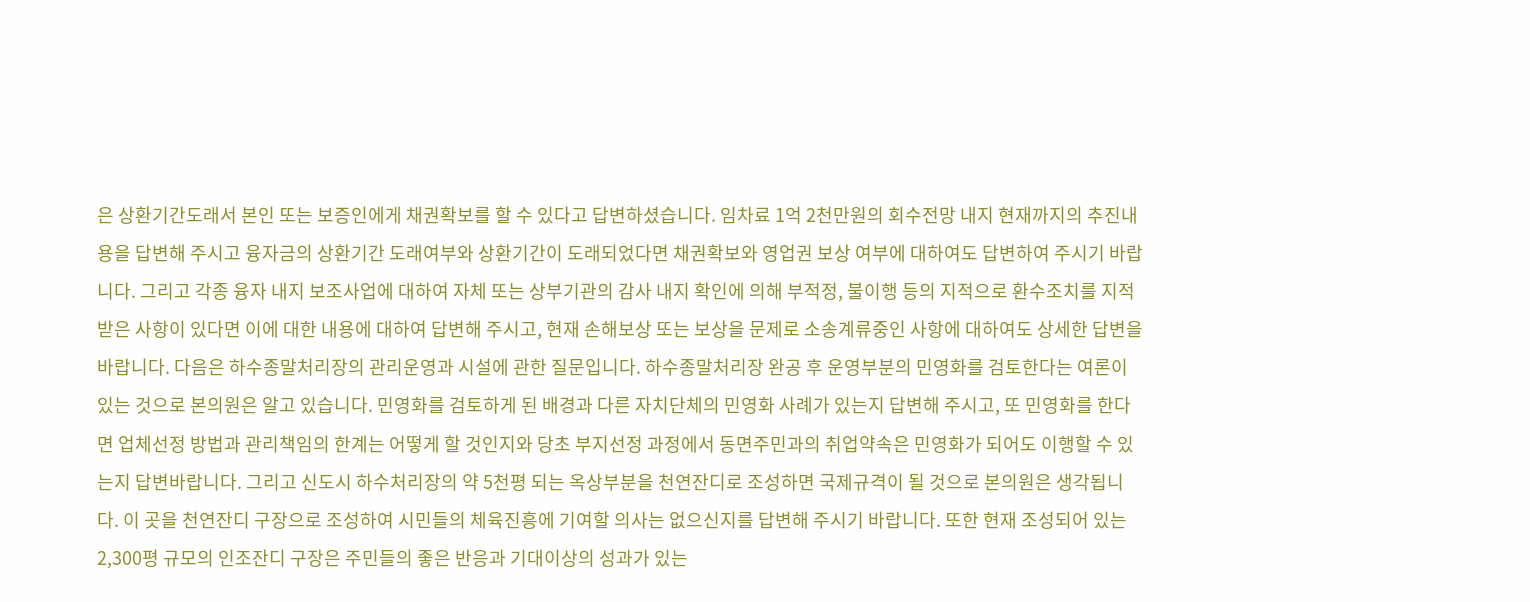은 상환기간도래서 본인 또는 보증인에게 채권확보를 할 수 있다고 답변하셨습니다. 임차료 1억 2천만원의 회수전망 내지 현재까지의 추진내용을 답변해 주시고 융자금의 상환기간 도래여부와 상환기간이 도래되었다면 채권확보와 영업권 보상 여부에 대하여도 답변하여 주시기 바랍니다. 그리고 각종 융자 내지 보조사업에 대하여 자체 또는 상부기관의 감사 내지 확인에 의해 부적정, 불이행 등의 지적으로 환수조치를 지적받은 사항이 있다면 이에 대한 내용에 대하여 답변해 주시고, 현재 손해보상 또는 보상을 문제로 소송계류중인 사항에 대하여도 상세한 답변을 바랍니다. 다음은 하수종말처리장의 관리운영과 시설에 관한 질문입니다. 하수종말처리장 완공 후 운영부분의 민영화를 검토한다는 여론이 있는 것으로 본의원은 알고 있습니다. 민영화를 검토하게 된 배경과 다른 자치단체의 민영화 사례가 있는지 답변해 주시고, 또 민영화를 한다면 업체선정 방법과 관리책임의 한계는 어떻게 할 것인지와 당초 부지선정 과정에서 동면주민과의 취업약속은 민영화가 되어도 이행할 수 있는지 답변바랍니다. 그리고 신도시 하수처리장의 약 5천평 되는 옥상부분을 천연잔디로 조성하면 국제규격이 될 것으로 본의원은 생각됩니다. 이 곳을 천연잔디 구장으로 조성하여 시민들의 체육진흥에 기여할 의사는 없으신지를 답변해 주시기 바랍니다. 또한 현재 조성되어 있는 2,300평 규모의 인조잔디 구장은 주민들의 좋은 반응과 기대이상의 성과가 있는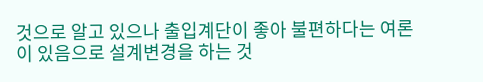것으로 알고 있으나 출입계단이 좋아 불편하다는 여론이 있음으로 설계변경을 하는 것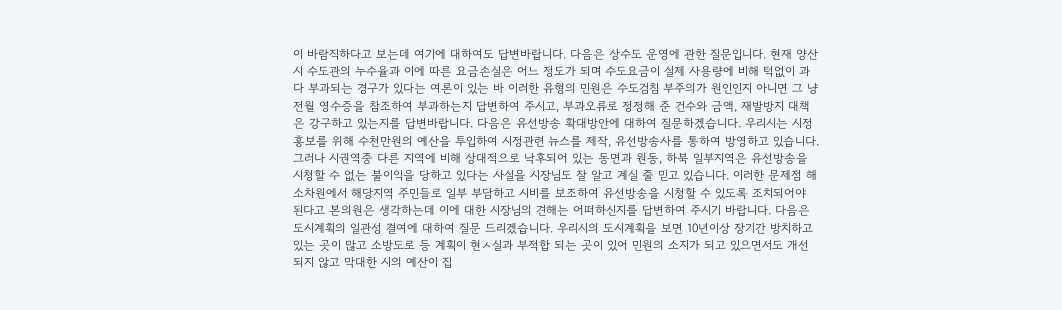이 바람직하다고 보는데 여기에 대하여도 답변바랍니다. 다음은 상수도 운영에 관한 질문입니다. 현재 양산시 수도관의 누수율과 이에 따른 요금손실은 어느 정도가 되며 수도요금이 실제 사용량에 비해 턱없이 과다 부과되는 경구가 있다는 여론이 있는 바 이러한 유형의 민원은 수도검침 부주의가 원인인지 아니면 그 냥 전월 영수증을 참조하여 부과하는지 답변하여 주시고, 부과오류로 정정해 준 건수와 금액, 재발방지 대책은 강구하고 있는지를 답변바랍니다. 다음은 유선방송 확대방안에 대하여 질문하겠습니다. 우리시는 시정홍보를 위해 수천만원의 예산을 투입하여 시정관련 뉴스를 제작, 유선방송사를 통하여 방영하고 있습니다. 그러나 시권역중 다른 지역에 비해 상대적으로 낙후되어 있는 동면과 원동, 하북 일부지역은 유선방송을 시청할 수 없는 불이익을 당하고 있다는 사실을 시장님도 잘 알고 계실 줄 믿고 있습니다. 이러한 문제점 해소차원에서 해당지역 주민들로 일부 부담하고 시비를 보조하여 유선방송을 시청할 수 있도록 조치되어야 된다고 본의원은 생각하는데 이에 대한 시장님의 견해는 어떠하신지를 답변하여 주시기 바랍니다. 다음은 도시계획의 일관성 결여에 대하여 질문 드리겠습니다. 우리시의 도시계획을 보면 10년이상 장기간 방치하고 있는 곳이 많고 소방도로 등 계획이 현ㅅ실과 부적합 되는 곳이 있어 민원의 소지가 되고 있으면서도 개선되지 않고 막대한 시의 예산이 집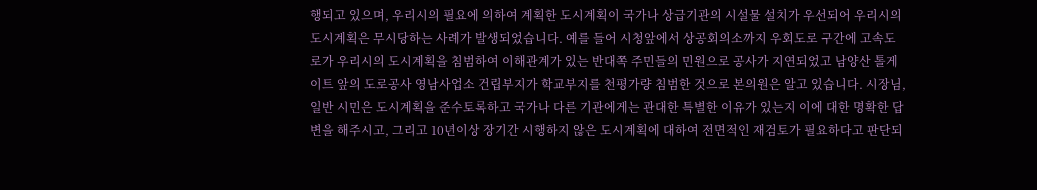행되고 있으며, 우리시의 필요에 의하여 계획한 도시계획이 국가나 상급기관의 시설물 설치가 우선되어 우리시의 도시계획은 무시당하는 사례가 발생되었습니다. 예를 들어 시청앞에서 상공회의소까지 우회도로 구간에 고속도로가 우리시의 도시계획을 침범하여 이해관계가 있는 반대쪽 주민들의 민원으로 공사가 지연되었고 남양산 톨게이트 앞의 도로공사 영남사업소 건립부지가 학교부지를 천평가량 침범한 것으로 본의원은 알고 있습니다. 시장님, 일반 시민은 도시계획을 준수토록하고 국가나 다른 기관에게는 관대한 특별한 이유가 있는지 이에 대한 명확한 답변을 해주시고, 그리고 10년이상 장기간 시행하지 않은 도시계획에 대하여 전면적인 재검토가 필요하다고 판단되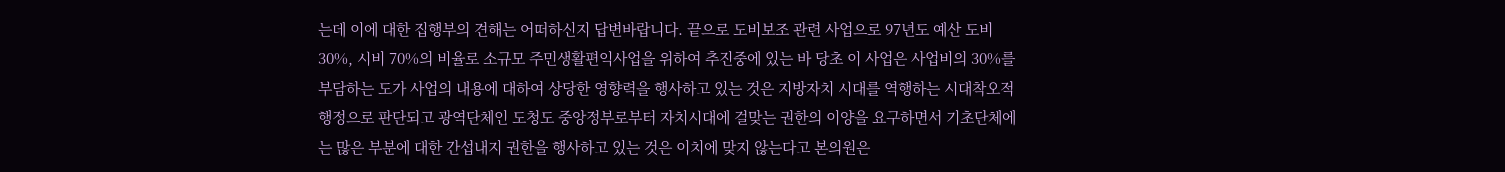는데 이에 대한 집행부의 견해는 어떠하신지 답변바랍니다. 끝으로 도비보조 관련 사업으로 97년도 예산 도비 30%, 시비 70%의 비율로 소규모 주민생활편익사업을 위하여 추진중에 있는 바 당초 이 사업은 사업비의 30%를 부담하는 도가 사업의 내용에 대하여 상당한 영향력을 행사하고 있는 것은 지방자치 시대를 역행하는 시대착오적 행정으로 판단되고 광역단체인 도청도 중앙정부로부터 자치시대에 걸맞는 권한의 이양을 요구하면서 기초단체에는 많은 부분에 대한 간섭내지 권한을 행사하고 있는 것은 이치에 맞지 않는다고 본의원은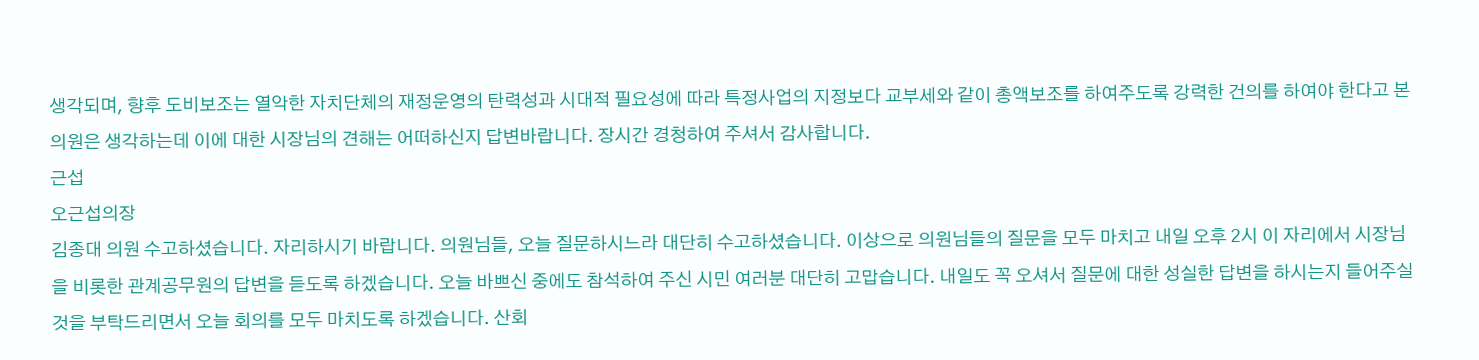생각되며, 향후 도비보조는 열악한 자치단체의 재정운영의 탄력성과 시대적 필요성에 따라 특정사업의 지정보다 교부세와 같이 총액보조를 하여주도록 강력한 건의를 하여야 한다고 본의원은 생각하는데 이에 대한 시장님의 견해는 어떠하신지 답변바랍니다. 장시간 경청하여 주셔서 감사합니다.
근섭
오근섭의장
김종대 의원 수고하셨습니다. 자리하시기 바랍니다. 의원님들, 오늘 질문하시느라 대단히 수고하셨습니다. 이상으로 의원님들의 질문을 모두 마치고 내일 오후 2시 이 자리에서 시장님을 비롯한 관계공무원의 답변을 듣도록 하겠습니다. 오늘 바쁘신 중에도 참석하여 주신 시민 여러분 대단히 고맙습니다. 내일도 꼭 오셔서 질문에 대한 성실한 답변을 하시는지 들어주실 것을 부탁드리면서 오늘 회의를 모두 마치도록 하겠습니다. 산회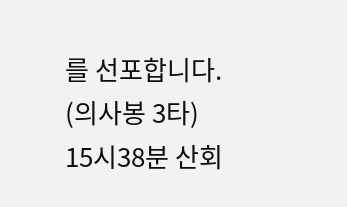를 선포합니다. (의사봉 3타)
15시38분 산회